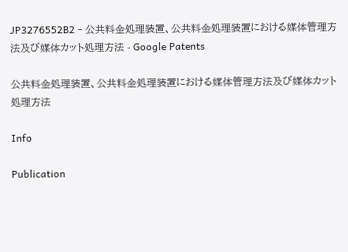JP3276552B2 - 公共料金処理装置、公共料金処理装置における媒体管理方法及び媒体カット処理方法 - Google Patents

公共料金処理装置、公共料金処理装置における媒体管理方法及び媒体カット処理方法

Info

Publication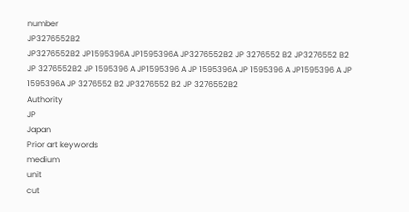number
JP3276552B2
JP3276552B2 JP1595396A JP1595396A JP3276552B2 JP 3276552 B2 JP3276552 B2 JP 3276552B2 JP 1595396 A JP1595396 A JP 1595396A JP 1595396 A JP1595396 A JP 1595396A JP 3276552 B2 JP3276552 B2 JP 3276552B2
Authority
JP
Japan
Prior art keywords
medium
unit
cut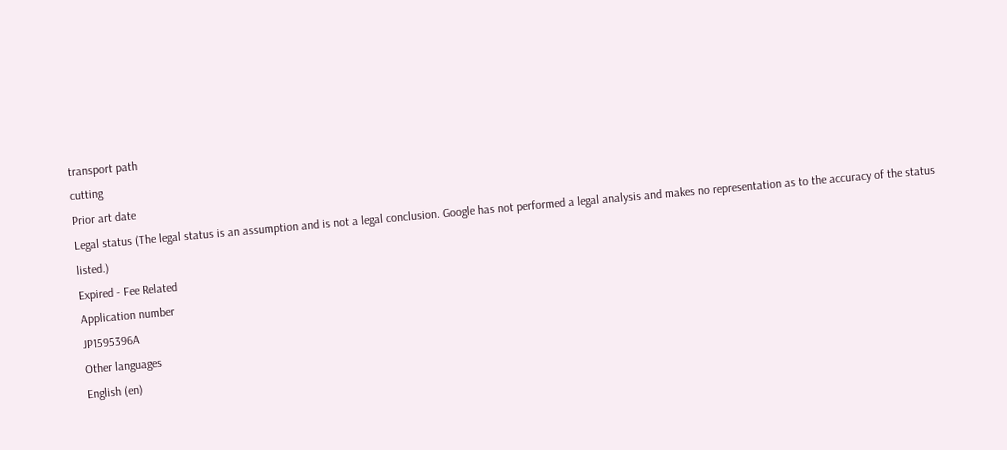transport path
cutting
Prior art date
Legal status (The legal status is an assumption and is not a legal conclusion. Google has not performed a legal analysis and makes no representation as to the accuracy of the status listed.)
Expired - Fee Related
Application number
JP1595396A
Other languages
English (en)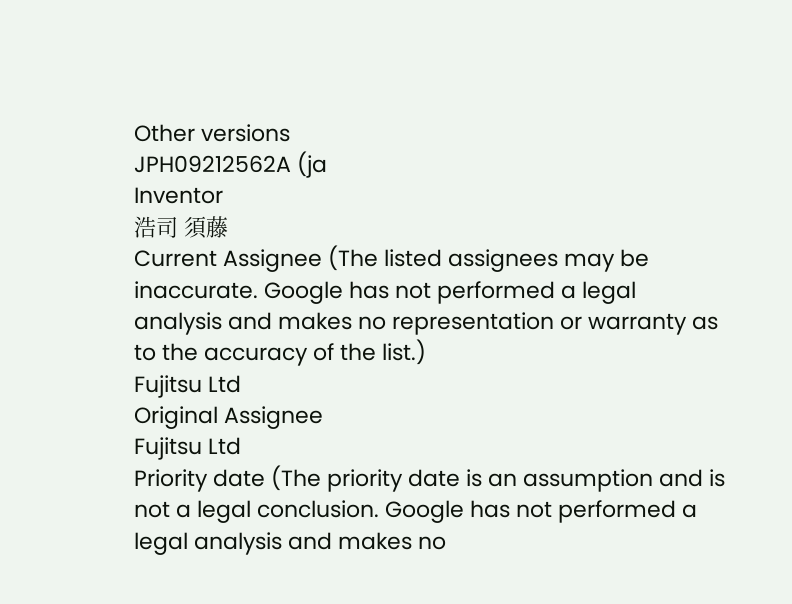Other versions
JPH09212562A (ja
Inventor
浩司 須藤
Current Assignee (The listed assignees may be inaccurate. Google has not performed a legal analysis and makes no representation or warranty as to the accuracy of the list.)
Fujitsu Ltd
Original Assignee
Fujitsu Ltd
Priority date (The priority date is an assumption and is not a legal conclusion. Google has not performed a legal analysis and makes no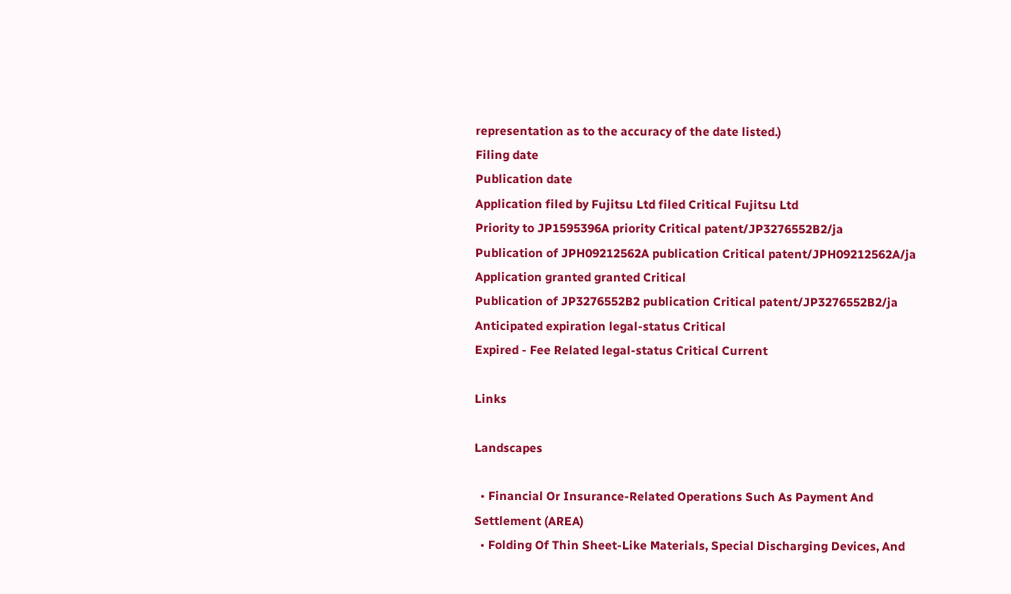representation as to the accuracy of the date listed.)
Filing date
Publication date
Application filed by Fujitsu Ltd filed Critical Fujitsu Ltd
Priority to JP1595396A priority Critical patent/JP3276552B2/ja
Publication of JPH09212562A publication Critical patent/JPH09212562A/ja
Application granted granted Critical
Publication of JP3276552B2 publication Critical patent/JP3276552B2/ja
Anticipated expiration legal-status Critical
Expired - Fee Related legal-status Critical Current

Links

Landscapes

  • Financial Or Insurance-Related Operations Such As Payment And Settlement (AREA)
  • Folding Of Thin Sheet-Like Materials, Special Discharging Devices, And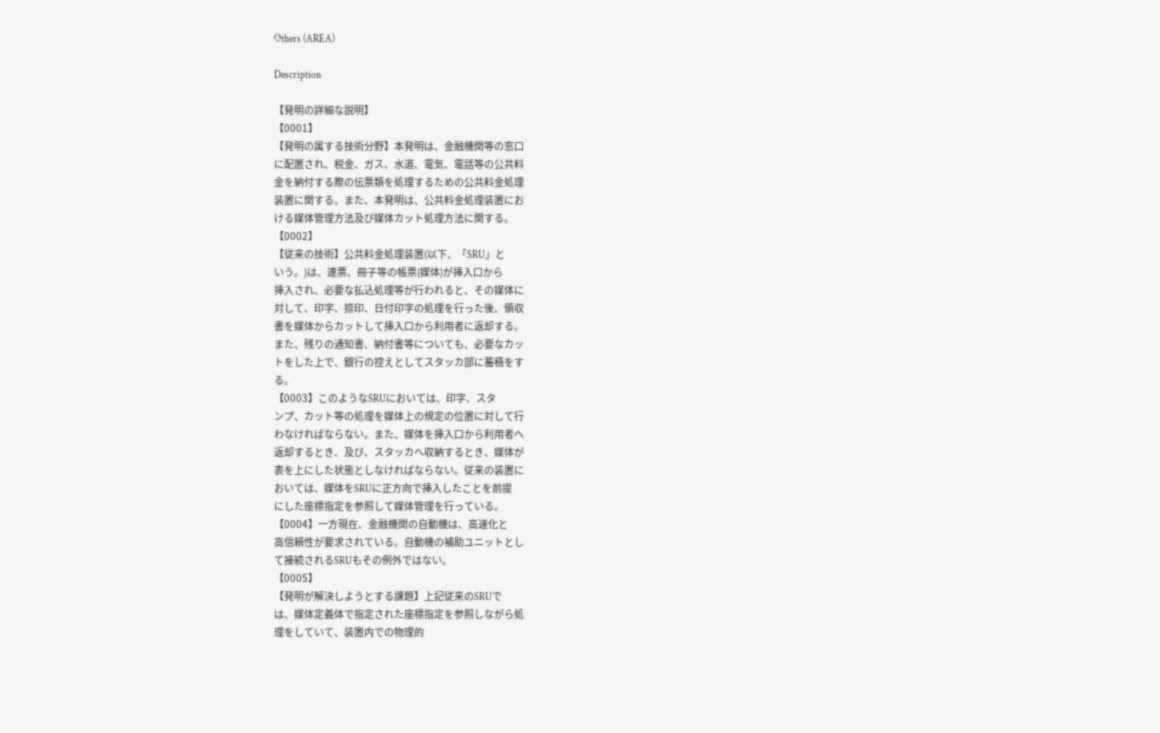Others (AREA)

Description

【発明の詳細な説明】
【0001】
【発明の属する技術分野】本発明は、金融機関等の窓口
に配置され、税金、ガス、水道、電気、電話等の公共料
金を納付する際の伝票類を処理するための公共料金処理
装置に関する。また、本発明は、公共料金処理装置にお
ける媒体管理方法及び媒体カット処理方法に関する。
【0002】
【従来の技術】公共料金処理装置(以下、「SRU」と
いう。)は、連票、冊子等の帳票(媒体)が挿入口から
挿入され、必要な払込処理等が行われると、その媒体に
対して、印字、捺印、日付印字の処理を行った後、領収
書を媒体からカットして挿入口から利用者に返却する。
また、残りの通知書、納付書等についても、必要なカッ
トをした上で、銀行の控えとしてスタッカ部に蓄積をす
る。
【0003】このようなSRUにおいては、印字、スタ
ンプ、カット等の処理を媒体上の規定の位置に対して行
わなければならない。また、媒体を挿入口から利用者へ
返却するとき、及び、スタッカへ収納するとき、媒体が
表を上にした状態としなければならない。従来の装置に
おいては、媒体をSRUに正方向で挿入したことを前提
にした座標指定を参照して媒体管理を行っている。
【0004】一方現在、金融機関の自動機は、高速化と
高信頼性が要求されている。自動機の補助ユニットとし
て接続されるSRUもその例外ではない。
【0005】
【発明が解決しようとする課題】上記従来のSRUで
は、媒体定義体で指定された座標指定を参照しながら処
理をしていて、装置内での物理的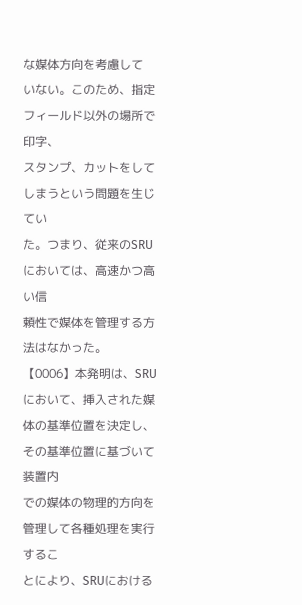な媒体方向を考慮して
いない。このため、指定フィールド以外の場所で印字、
スタンプ、カットをしてしまうという問題を生じてい
た。つまり、従来のSRUにおいては、高速かつ高い信
頼性で媒体を管理する方法はなかった。
【0006】本発明は、SRUにおいて、挿入された媒
体の基準位置を決定し、その基準位置に基づいて装置内
での媒体の物理的方向を管理して各種処理を実行するこ
とにより、SRUにおける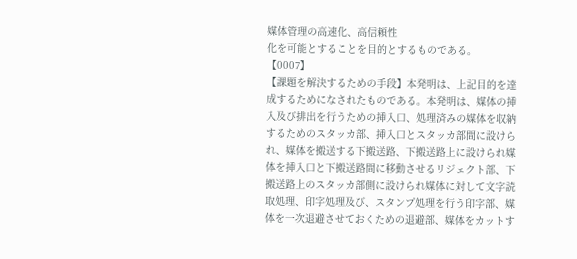媒体管理の高速化、高信頼性
化を可能とすることを目的とするものである。
【0007】
【課題を解決するための手段】本発明は、上記目的を達
成するためになされたものである。本発明は、媒体の挿
入及び排出を行うための挿入口、処理済みの媒体を収納
するためのスタッカ部、挿入口とスタッカ部間に設けら
れ、媒体を搬送する下搬送路、下搬送路上に設けられ媒
体を挿入口と下搬送路間に移動させるリジェクト部、下
搬送路上のスタッカ部側に設けられ媒体に対して文字読
取処理、印字処理及び、スタンプ処理を行う印字部、媒
体を一次退避させておくための退避部、媒体をカットす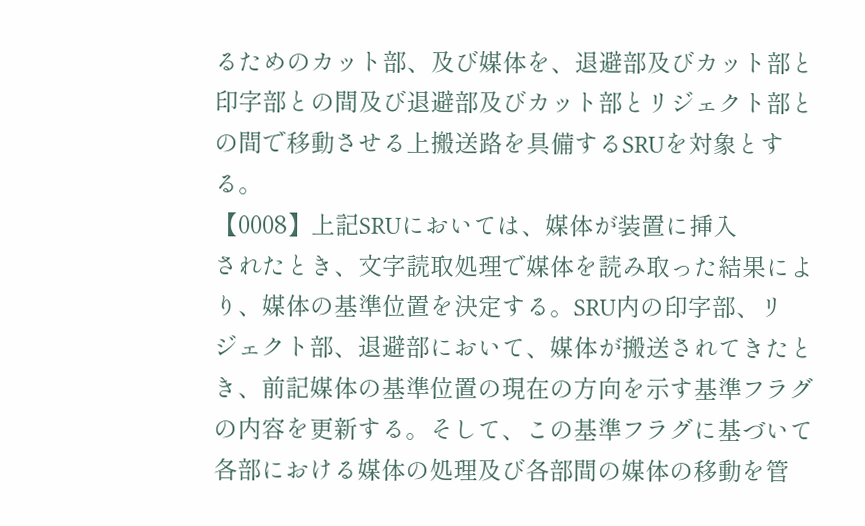るためのカット部、及び媒体を、退避部及びカット部と
印字部との間及び退避部及びカット部とリジェクト部と
の間で移動させる上搬送路を具備するSRUを対象とす
る。
【0008】上記SRUにおいては、媒体が装置に挿入
されたとき、文字読取処理で媒体を読み取った結果によ
り、媒体の基準位置を決定する。SRU内の印字部、リ
ジェクト部、退避部において、媒体が搬送されてきたと
き、前記媒体の基準位置の現在の方向を示す基準フラグ
の内容を更新する。そして、この基準フラグに基づいて
各部における媒体の処理及び各部間の媒体の移動を管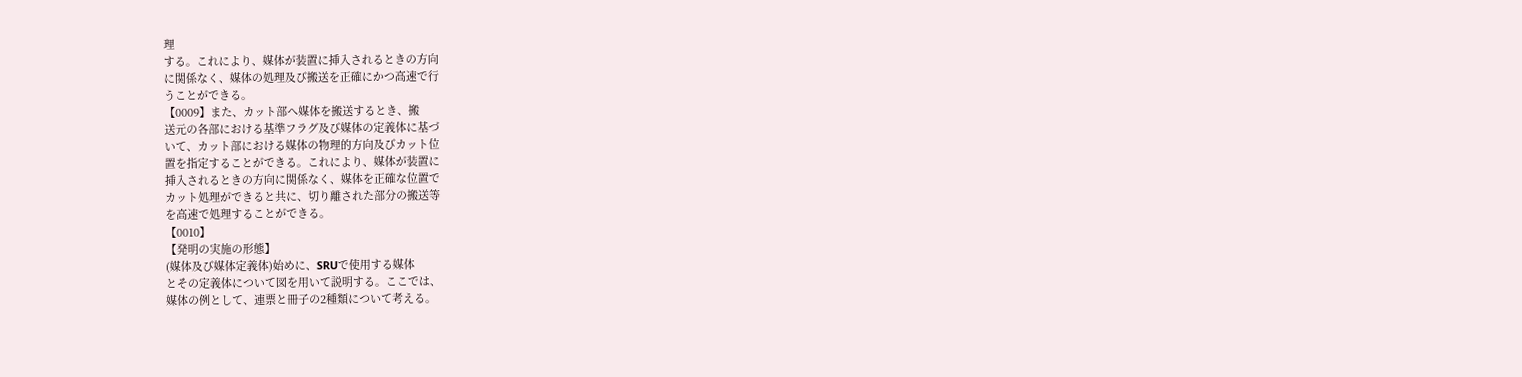理
する。これにより、媒体が装置に挿入されるときの方向
に関係なく、媒体の処理及び搬送を正確にかつ高速で行
うことができる。
【0009】また、カット部へ媒体を搬送するとき、搬
送元の各部における基準フラグ及び媒体の定義体に基づ
いて、カット部における媒体の物理的方向及びカット位
置を指定することができる。これにより、媒体が装置に
挿入されるときの方向に関係なく、媒体を正確な位置で
カット処理ができると共に、切り離された部分の搬送等
を高速で処理することができる。
【0010】
【発明の実施の形態】
(媒体及び媒体定義体)始めに、SRUで使用する媒体
とその定義体について図を用いて説明する。ここでは、
媒体の例として、連票と冊子の2種類について考える。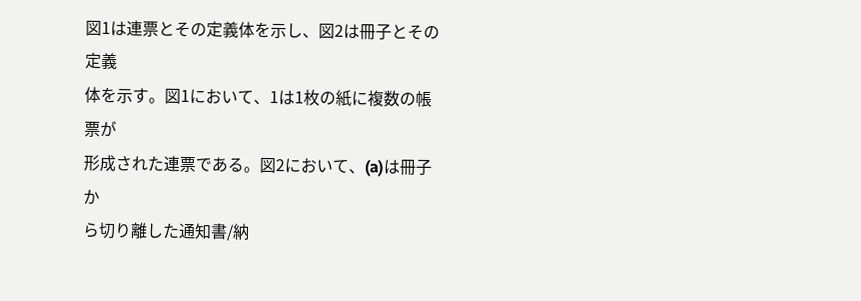図1は連票とその定義体を示し、図2は冊子とその定義
体を示す。図1において、1は1枚の紙に複数の帳票が
形成された連票である。図2において、(a)は冊子か
ら切り離した通知書/納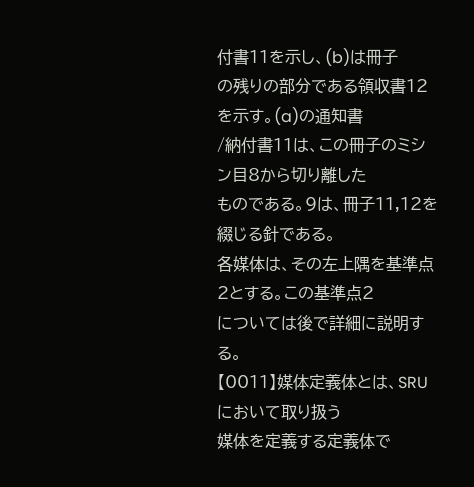付書11を示し、(b)は冊子
の残りの部分である領収書12を示す。(a)の通知書
/納付書11は、この冊子のミシン目8から切り離した
ものである。9は、冊子11,12を綴じる針である。
各媒体は、その左上隅を基準点2とする。この基準点2
については後で詳細に説明する。
【0011】媒体定義体とは、SRUにおいて取り扱う
媒体を定義する定義体で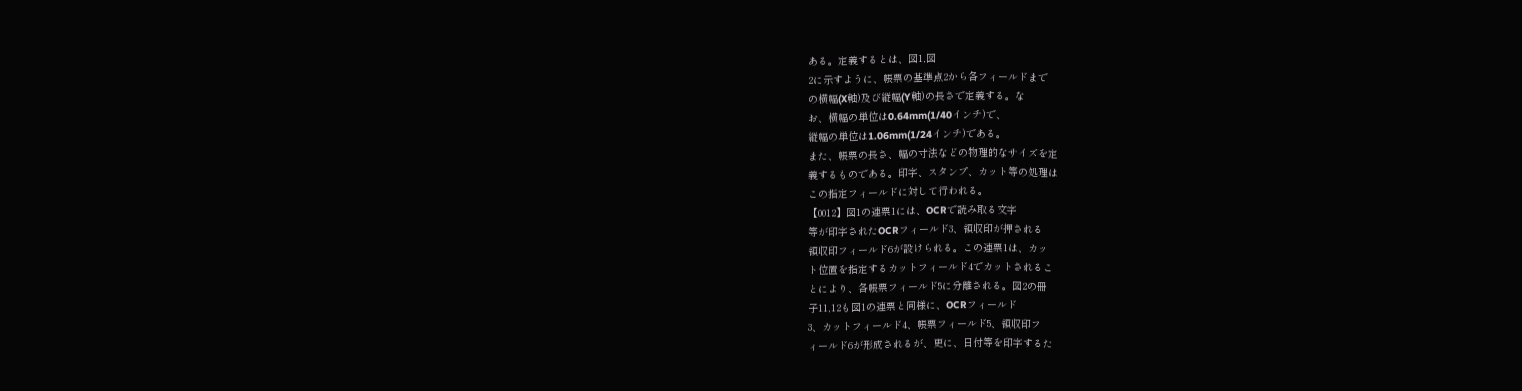ある。定義するとは、図1,図
2に示すように、帳票の基準点2から各フィールドまで
の横幅(X軸)及び縦幅(Y軸)の長さで定義する。な
お、横幅の単位は0.64mm(1/40インチ)で、
縦幅の単位は1.06mm(1/24インチ)である。
また、帳票の長さ、幅の寸法などの物理的なサイズを定
義するものである。印字、スタンプ、カット等の処理は
この指定フィールドに対して行われる。
【0012】図1の連票1には、OCRで読み取る文字
等が印字されたOCRフィールド3、領収印が押される
領収印フィールド6が設けられる。この連票1は、カッ
ト位置を指定するカットフィールド4でカットされるこ
とにより、各帳票フィールド5に分離される。図2の冊
子11,12も図1の連票と同様に、OCRフィールド
3、カットフィールド4、帳票フィールド5、領収印フ
ィールド6が形成されるが、更に、日付等を印字するた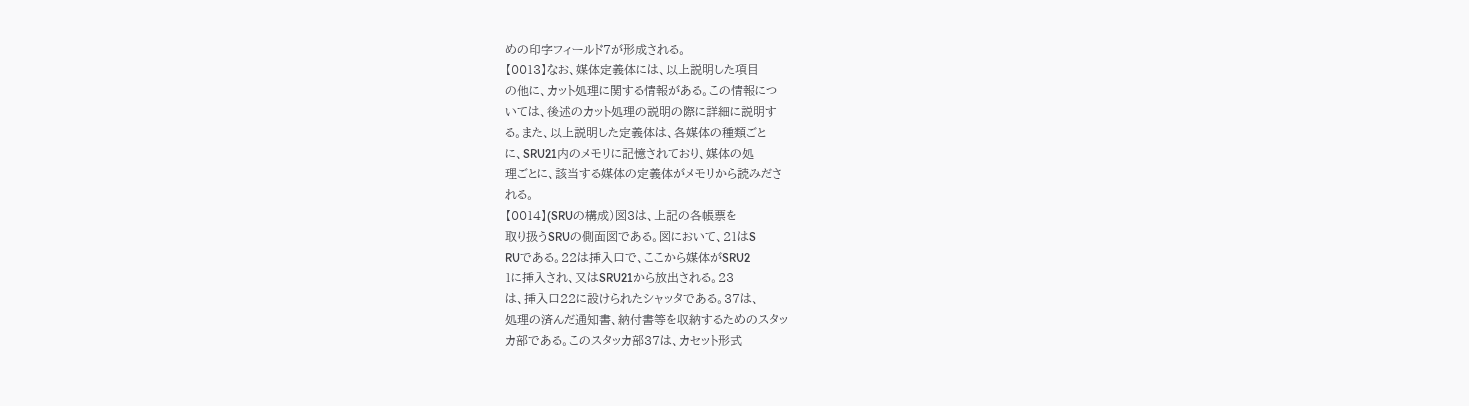めの印字フィールド7が形成される。
【0013】なお、媒体定義体には、以上説明した項目
の他に、カット処理に関する情報がある。この情報につ
いては、後述のカット処理の説明の際に詳細に説明す
る。また、以上説明した定義体は、各媒体の種類ごと
に、SRU21内のメモリに記憶されており、媒体の処
理ごとに、該当する媒体の定義体がメモリから読みださ
れる。
【0014】(SRUの構成)図3は、上記の各帳票を
取り扱うSRUの側面図である。図において、21はS
RUである。22は挿入口で、ここから媒体がSRU2
1に挿入され、又はSRU21から放出される。23
は、挿入口22に設けられたシャッタである。37は、
処理の済んだ通知書、納付書等を収納するためのスタッ
カ部である。このスタッカ部37は、カセット形式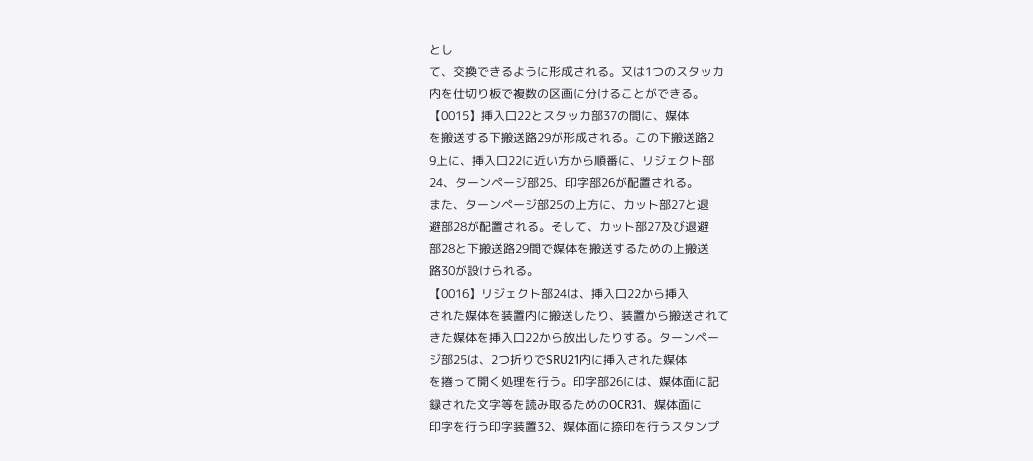とし
て、交換できるように形成される。又は1つのスタッカ
内を仕切り板で複数の区画に分けることができる。
【0015】挿入口22とスタッカ部37の間に、媒体
を搬送する下搬送路29が形成される。この下搬送路2
9上に、挿入口22に近い方から順番に、リジェクト部
24、ターンページ部25、印字部26が配置される。
また、ターンページ部25の上方に、カット部27と退
避部28が配置される。そして、カット部27及び退避
部28と下搬送路29間で媒体を搬送するための上搬送
路30が設けられる。
【0016】リジェクト部24は、挿入口22から挿入
された媒体を装置内に搬送したり、装置から搬送されて
きた媒体を挿入口22から放出したりする。ターンペー
ジ部25は、2つ折りでSRU21内に挿入された媒体
を捲って開く処理を行う。印字部26には、媒体面に記
録された文字等を読み取るためのOCR31、媒体面に
印字を行う印字装置32、媒体面に捺印を行うスタンプ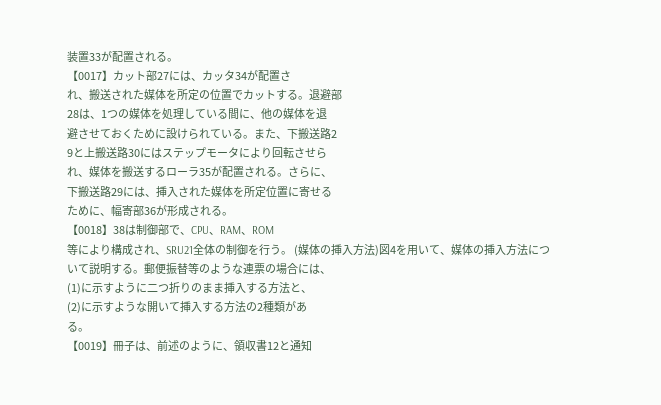装置33が配置される。
【0017】カット部27には、カッタ34が配置さ
れ、搬送された媒体を所定の位置でカットする。退避部
28は、1つの媒体を処理している間に、他の媒体を退
避させておくために設けられている。また、下搬送路2
9と上搬送路30にはステップモータにより回転させら
れ、媒体を搬送するローラ35が配置される。さらに、
下搬送路29には、挿入された媒体を所定位置に寄せる
ために、幅寄部36が形成される。
【0018】38は制御部で、CPU、RAM、ROM
等により構成され、SRU21全体の制御を行う。 (媒体の挿入方法)図4を用いて、媒体の挿入方法につ
いて説明する。郵便振替等のような連票の場合には、
(1)に示すように二つ折りのまま挿入する方法と、
(2)に示すような開いて挿入する方法の2種類があ
る。
【0019】冊子は、前述のように、領収書12と通知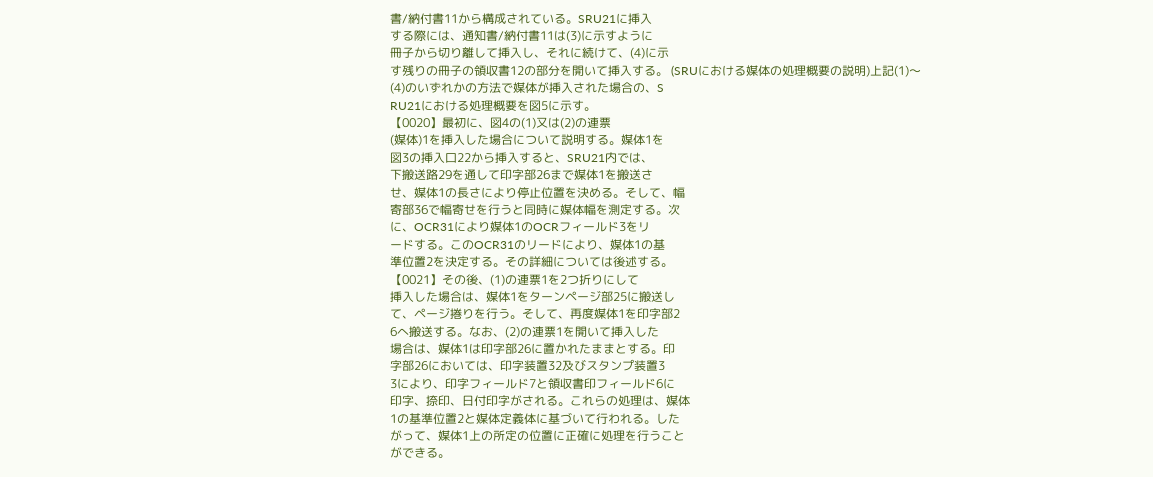書/納付書11から構成されている。SRU21に挿入
する際には、通知書/納付書11は(3)に示すように
冊子から切り離して挿入し、それに続けて、(4)に示
す残りの冊子の領収書12の部分を開いて挿入する。 (SRUにおける媒体の処理概要の説明)上記(1)〜
(4)のいずれかの方法で媒体が挿入された場合の、S
RU21における処理概要を図5に示す。
【0020】最初に、図4の(1)又は(2)の連票
(媒体)1を挿入した場合について説明する。媒体1を
図3の挿入口22から挿入すると、SRU21内では、
下搬送路29を通して印字部26まで媒体1を搬送さ
せ、媒体1の長さにより停止位置を決める。そして、幅
寄部36で幅寄せを行うと同時に媒体幅を測定する。次
に、OCR31により媒体1のOCRフィールド3をリ
ードする。このOCR31のリードにより、媒体1の基
準位置2を決定する。その詳細については後述する。
【0021】その後、(1)の連票1を2つ折りにして
挿入した場合は、媒体1をターンページ部25に搬送し
て、ページ捲りを行う。そして、再度媒体1を印字部2
6へ搬送する。なお、(2)の連票1を開いて挿入した
場合は、媒体1は印字部26に置かれたままとする。印
字部26においては、印字装置32及びスタンプ装置3
3により、印字フィールド7と領収書印フィールド6に
印字、捺印、日付印字がされる。これらの処理は、媒体
1の基準位置2と媒体定義体に基づいて行われる。した
がって、媒体1上の所定の位置に正確に処理を行うこと
ができる。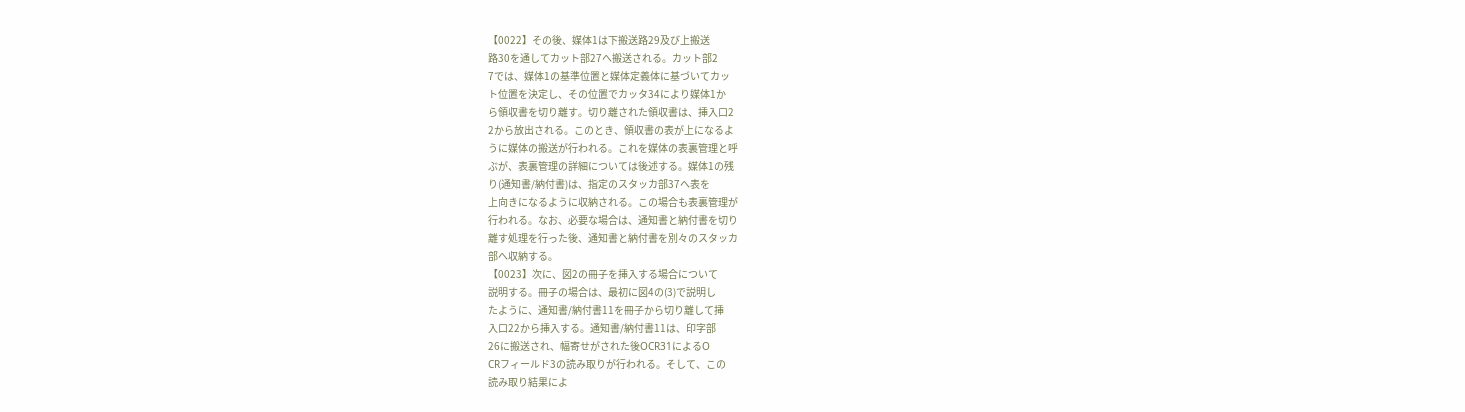【0022】その後、媒体1は下搬送路29及び上搬送
路30を通してカット部27へ搬送される。カット部2
7では、媒体1の基準位置と媒体定義体に基づいてカッ
ト位置を決定し、その位置でカッタ34により媒体1か
ら領収書を切り離す。切り離された領収書は、挿入口2
2から放出される。このとき、領収書の表が上になるよ
うに媒体の搬送が行われる。これを媒体の表裏管理と呼
ぶが、表裏管理の詳細については後述する。媒体1の残
り(通知書/納付書)は、指定のスタッカ部37へ表を
上向きになるように収納される。この場合も表裏管理が
行われる。なお、必要な場合は、通知書と納付書を切り
離す処理を行った後、通知書と納付書を別々のスタッカ
部へ収納する。
【0023】次に、図2の冊子を挿入する場合について
説明する。冊子の場合は、最初に図4の(3)で説明し
たように、通知書/納付書11を冊子から切り離して挿
入口22から挿入する。通知書/納付書11は、印字部
26に搬送され、幅寄せがされた後OCR31によるO
CRフィールド3の読み取りが行われる。そして、この
読み取り結果によ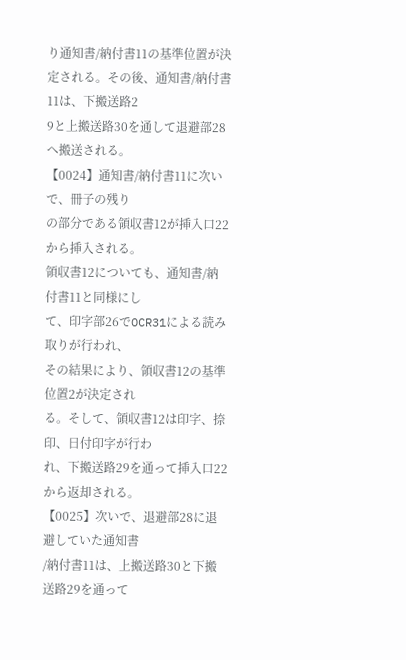り通知書/納付書11の基準位置が決
定される。その後、通知書/納付書11は、下搬送路2
9と上搬送路30を通して退避部28へ搬送される。
【0024】通知書/納付書11に次いで、冊子の残り
の部分である領収書12が挿入口22から挿入される。
領収書12についても、通知書/納付書11と同様にし
て、印字部26でOCR31による読み取りが行われ、
その結果により、領収書12の基準位置2が決定され
る。そして、領収書12は印字、捺印、日付印字が行わ
れ、下搬送路29を通って挿入口22から返却される。
【0025】次いで、退避部28に退避していた通知書
/納付書11は、上搬送路30と下搬送路29を通って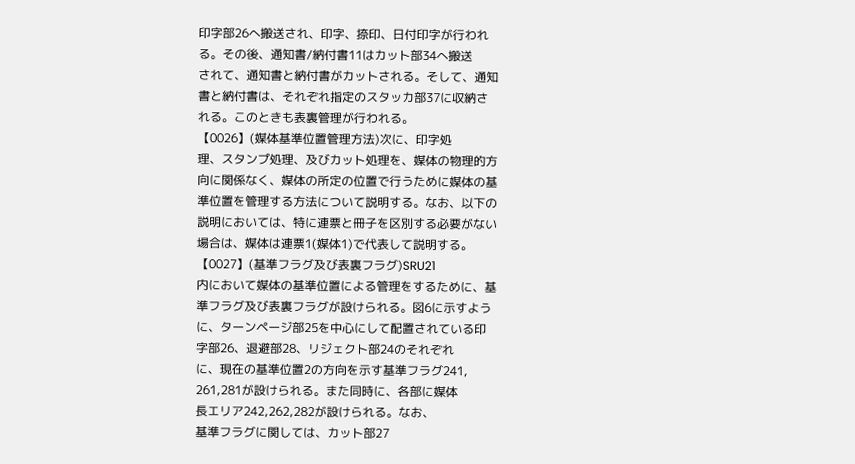印字部26へ搬送され、印字、捺印、日付印字が行われ
る。その後、通知書/納付書11はカット部34へ搬送
されて、通知書と納付書がカットされる。そして、通知
書と納付書は、それぞれ指定のスタッカ部37に収納さ
れる。このときも表裏管理が行われる。
【0026】(媒体基準位置管理方法)次に、印字処
理、スタンプ処理、及びカット処理を、媒体の物理的方
向に関係なく、媒体の所定の位置で行うために媒体の基
準位置を管理する方法について説明する。なお、以下の
説明においては、特に連票と冊子を区別する必要がない
場合は、媒体は連票1(媒体1)で代表して説明する。
【0027】(基準フラグ及び表裏フラグ)SRU21
内において媒体の基準位置による管理をするために、基
準フラグ及び表裏フラグが設けられる。図6に示すよう
に、ターンページ部25を中心にして配置されている印
字部26、退避部28、リジェクト部24のそれぞれ
に、現在の基準位置2の方向を示す基準フラグ241,
261,281が設けられる。また同時に、各部に媒体
長エリア242,262,282が設けられる。なお、
基準フラグに関しては、カット部27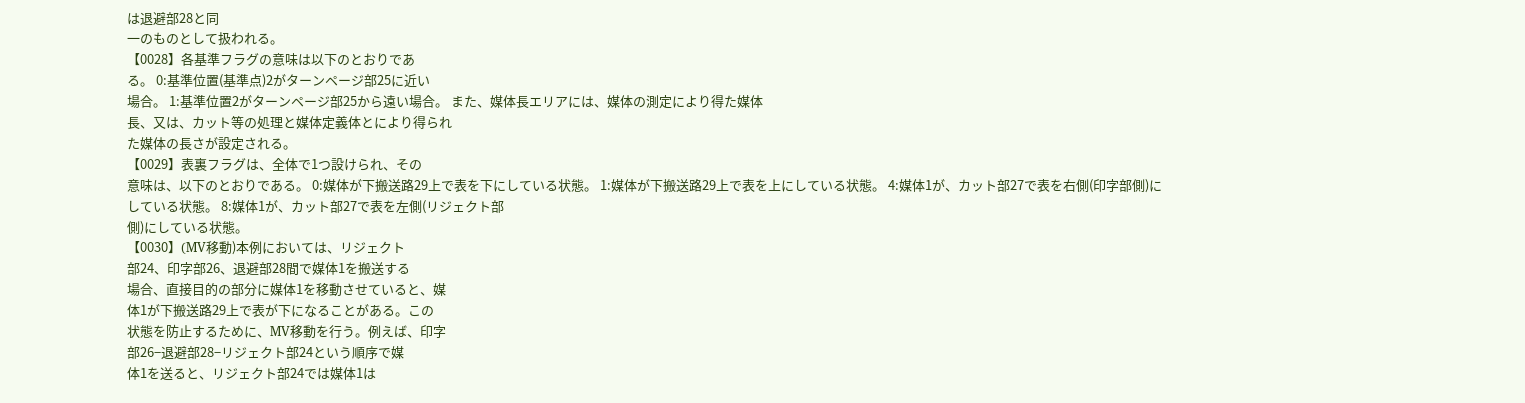は退避部28と同
一のものとして扱われる。
【0028】各基準フラグの意味は以下のとおりであ
る。 0:基準位置(基準点)2がターンページ部25に近い
場合。 1:基準位置2がターンページ部25から遠い場合。 また、媒体長エリアには、媒体の測定により得た媒体
長、又は、カット等の処理と媒体定義体とにより得られ
た媒体の長さが設定される。
【0029】表裏フラグは、全体で1つ設けられ、その
意味は、以下のとおりである。 0:媒体が下搬送路29上で表を下にしている状態。 1:媒体が下搬送路29上で表を上にしている状態。 4:媒体1が、カット部27で表を右側(印字部側)に
している状態。 8:媒体1が、カット部27で表を左側(リジェクト部
側)にしている状態。
【0030】(MV移動)本例においては、リジェクト
部24、印字部26、退避部28間で媒体1を搬送する
場合、直接目的の部分に媒体1を移動させていると、媒
体1が下搬送路29上で表が下になることがある。この
状態を防止するために、MV移動を行う。例えば、印字
部26−退避部28−リジェクト部24という順序で媒
体1を送ると、リジェクト部24では媒体1は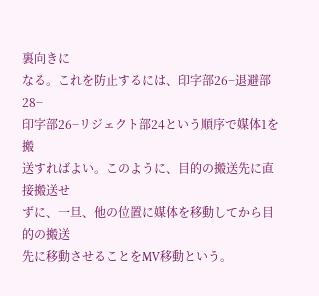裏向きに
なる。これを防止するには、印字部26−退避部28−
印字部26−リジェクト部24という順序で媒体1を搬
送すればよい。このように、目的の搬送先に直接搬送せ
ずに、一旦、他の位置に媒体を移動してから目的の搬送
先に移動させることをMV移動という。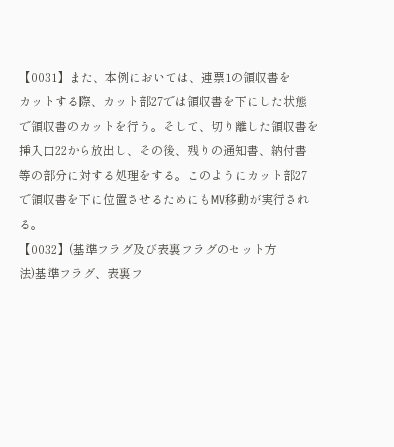【0031】また、本例においては、連票1の領収書を
カットする際、カット部27では領収書を下にした状態
で領収書のカットを行う。そして、切り離した領収書を
挿入口22から放出し、その後、残りの通知書、納付書
等の部分に対する処理をする。このようにカット部27
で領収書を下に位置させるためにもMV移動が実行され
る。
【0032】(基準フラグ及び表裏フラグのセット方
法)基準フラグ、表裏フ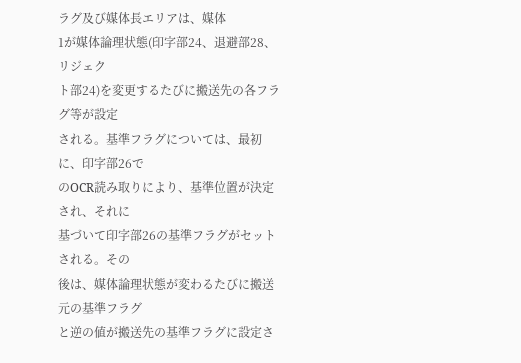ラグ及び媒体長エリアは、媒体
1が媒体論理状態(印字部24、退避部28、リジェク
ト部24)を変更するたびに搬送先の各フラグ等が設定
される。基準フラグについては、最初に、印字部26で
のOCR読み取りにより、基準位置が決定され、それに
基づいて印字部26の基準フラグがセットされる。その
後は、媒体論理状態が変わるたびに搬送元の基準フラグ
と逆の値が搬送先の基準フラグに設定さ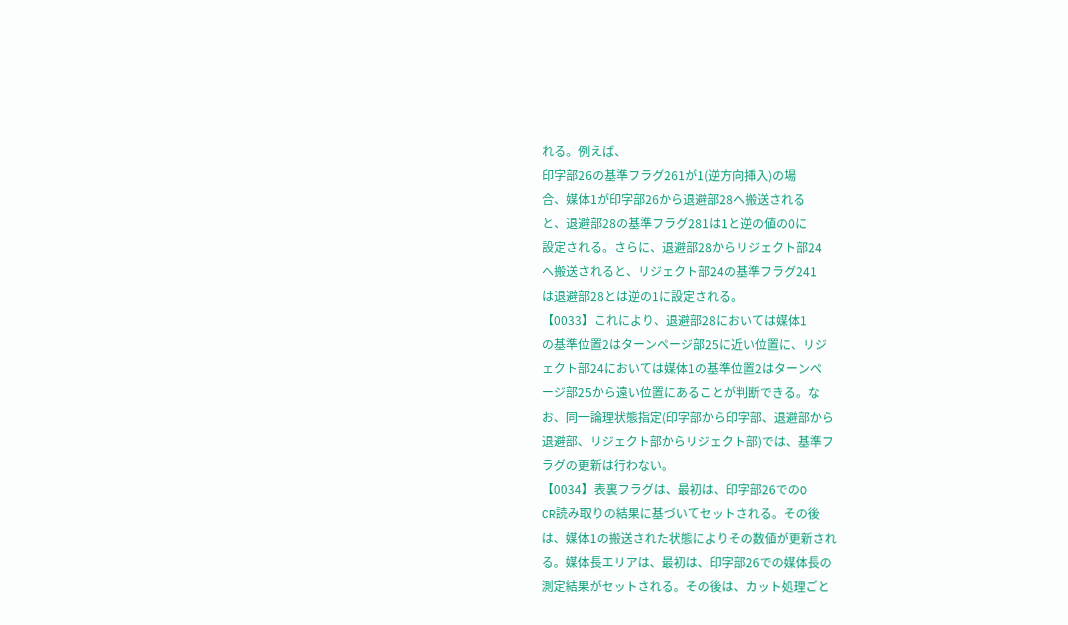れる。例えば、
印字部26の基準フラグ261が1(逆方向挿入)の場
合、媒体1が印字部26から退避部28へ搬送される
と、退避部28の基準フラグ281は1と逆の値の0に
設定される。さらに、退避部28からリジェクト部24
へ搬送されると、リジェクト部24の基準フラグ241
は退避部28とは逆の1に設定される。
【0033】これにより、退避部28においては媒体1
の基準位置2はターンページ部25に近い位置に、リジ
ェクト部24においては媒体1の基準位置2はターンペ
ージ部25から遠い位置にあることが判断できる。な
お、同一論理状態指定(印字部から印字部、退避部から
退避部、リジェクト部からリジェクト部)では、基準フ
ラグの更新は行わない。
【0034】表裏フラグは、最初は、印字部26でのO
CR読み取りの結果に基づいてセットされる。その後
は、媒体1の搬送された状態によりその数値が更新され
る。媒体長エリアは、最初は、印字部26での媒体長の
測定結果がセットされる。その後は、カット処理ごと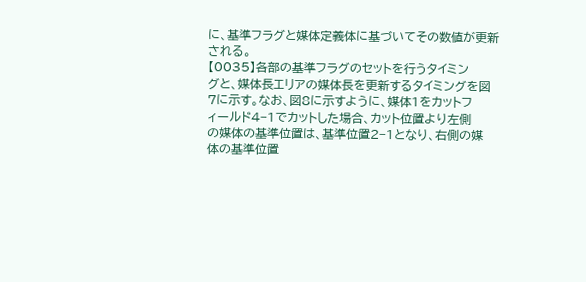に、基準フラグと媒体定義体に基づいてその数値が更新
される。
【0035】各部の基準フラグのセットを行うタイミン
グと、媒体長エリアの媒体長を更新するタイミングを図
7に示す。なお、図8に示すように、媒体1をカットフ
ィールド4−1でカットした場合、カット位置より左側
の媒体の基準位置は、基準位置2−1となり、右側の媒
体の基準位置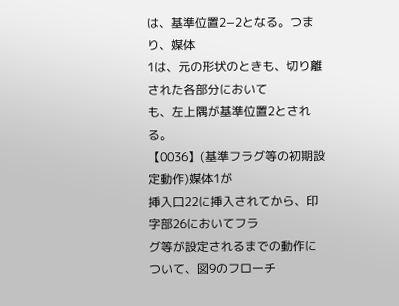は、基準位置2−2となる。つまり、媒体
1は、元の形状のときも、切り離された各部分において
も、左上隅が基準位置2とされる。
【0036】(基準フラグ等の初期設定動作)媒体1が
挿入口22に挿入されてから、印字部26においてフラ
グ等が設定されるまでの動作について、図9のフローチ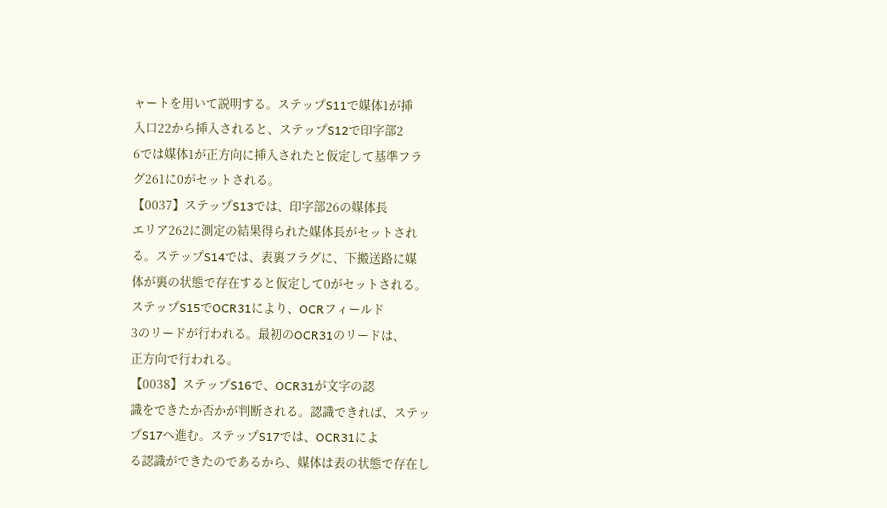ャートを用いて説明する。ステップS11で媒体1が挿
入口22から挿入されると、ステップS12で印字部2
6では媒体1が正方向に挿入されたと仮定して基準フラ
グ261に0がセットされる。
【0037】ステップS13では、印字部26の媒体長
エリア262に測定の結果得られた媒体長がセットされ
る。ステップS14では、表裏フラグに、下搬送路に媒
体が裏の状態で存在すると仮定して0がセットされる。
ステップS15でOCR31により、OCRフィールド
3のリードが行われる。最初のOCR31のリードは、
正方向で行われる。
【0038】ステップS16で、OCR31が文字の認
識をできたか否かが判断される。認識できれば、ステッ
プS17へ進む。ステップS17では、OCR31によ
る認識ができたのであるから、媒体は表の状態で存在し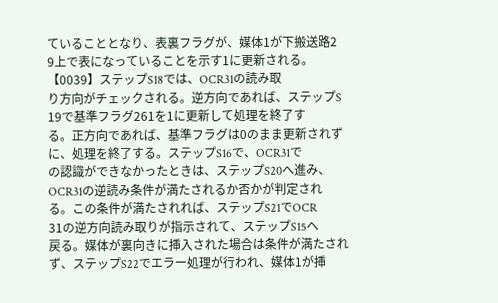ていることとなり、表裏フラグが、媒体1が下搬送路2
9上で表になっていることを示す1に更新される。
【0039】ステップS18では、OCR31の読み取
り方向がチェックされる。逆方向であれば、ステップS
19で基準フラグ261を1に更新して処理を終了す
る。正方向であれば、基準フラグは0のまま更新されず
に、処理を終了する。ステップS16で、OCR31で
の認識ができなかったときは、ステップS20へ進み、
OCR31の逆読み条件が満たされるか否かが判定され
る。この条件が満たされれば、ステップS21でOCR
31の逆方向読み取りが指示されて、ステップS15へ
戻る。媒体が裏向きに挿入された場合は条件が満たされ
ず、ステップS22でエラー処理が行われ、媒体1が挿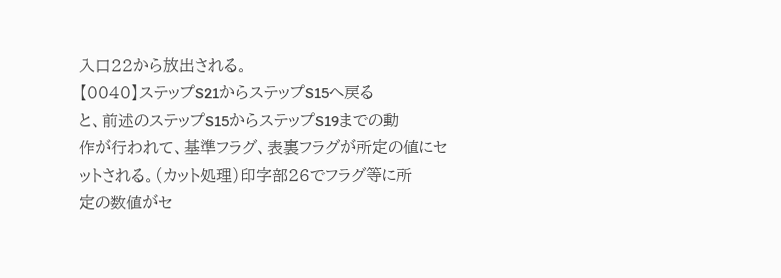入口22から放出される。
【0040】ステップS21からステップS15へ戻る
と、前述のステップS15からステップS19までの動
作が行われて、基準フラグ、表裏フラグが所定の値にセ
ットされる。(カット処理)印字部26でフラグ等に所
定の数値がセ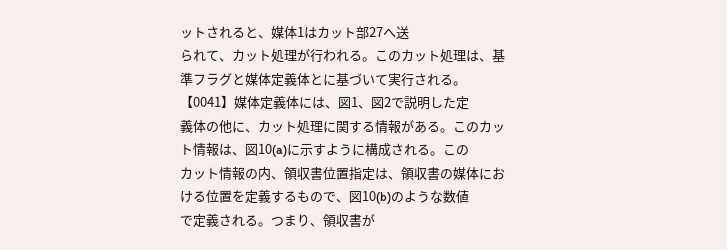ットされると、媒体1はカット部27へ送
られて、カット処理が行われる。このカット処理は、基
準フラグと媒体定義体とに基づいて実行される。
【0041】媒体定義体には、図1、図2で説明した定
義体の他に、カット処理に関する情報がある。このカッ
ト情報は、図10(a)に示すように構成される。この
カット情報の内、領収書位置指定は、領収書の媒体にお
ける位置を定義するもので、図10(b)のような数値
で定義される。つまり、領収書が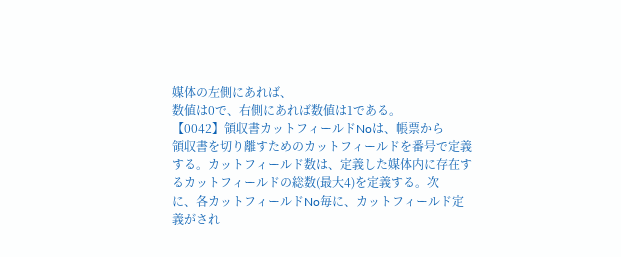媒体の左側にあれば、
数値は0で、右側にあれば数値は1である。
【0042】領収書カットフィールドNoは、帳票から
領収書を切り離すためのカットフィールドを番号で定義
する。カットフィールド数は、定義した媒体内に存在す
るカットフィールドの総数(最大4)を定義する。次
に、各カットフィールドNo毎に、カットフィールド定
義がされ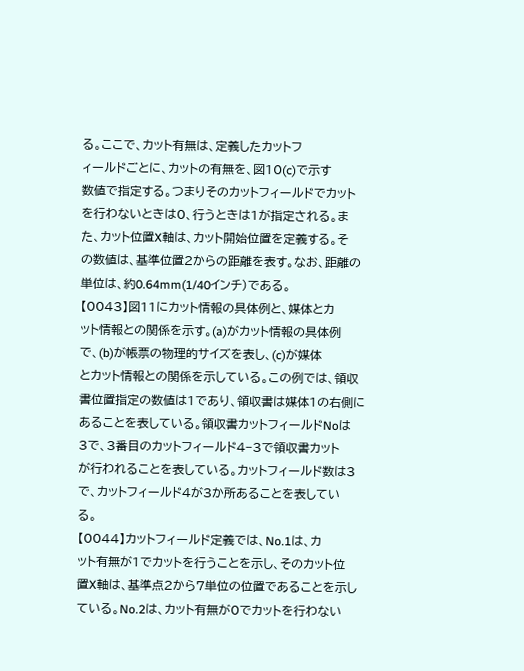る。ここで、カット有無は、定義したカットフ
ィールドごとに、カットの有無を、図10(c)で示す
数値で指定する。つまりそのカットフィールドでカット
を行わないときは0、行うときは1が指定される。ま
た、カット位置X軸は、カット開始位置を定義する。そ
の数値は、基準位置2からの距離を表す。なお、距離の
単位は、約0.64mm(1/40インチ)である。
【0043】図11にカット情報の具体例と、媒体とカ
ット情報との関係を示す。(a)がカット情報の具体例
で、(b)が帳票の物理的サイズを表し、(c)が媒体
とカット情報との関係を示している。この例では、領収
書位置指定の数値は1であり、領収書は媒体1の右側に
あることを表している。領収書カットフィールドNoは
3で、3番目のカットフィールド4−3で領収書カット
が行われることを表している。カットフィールド数は3
で、カットフィールド4が3か所あることを表してい
る。
【0044】カットフィールド定義では、No.1は、カ
ット有無が1でカットを行うことを示し、そのカット位
置X軸は、基準点2から7単位の位置であることを示し
ている。No.2は、カット有無が0でカットを行わない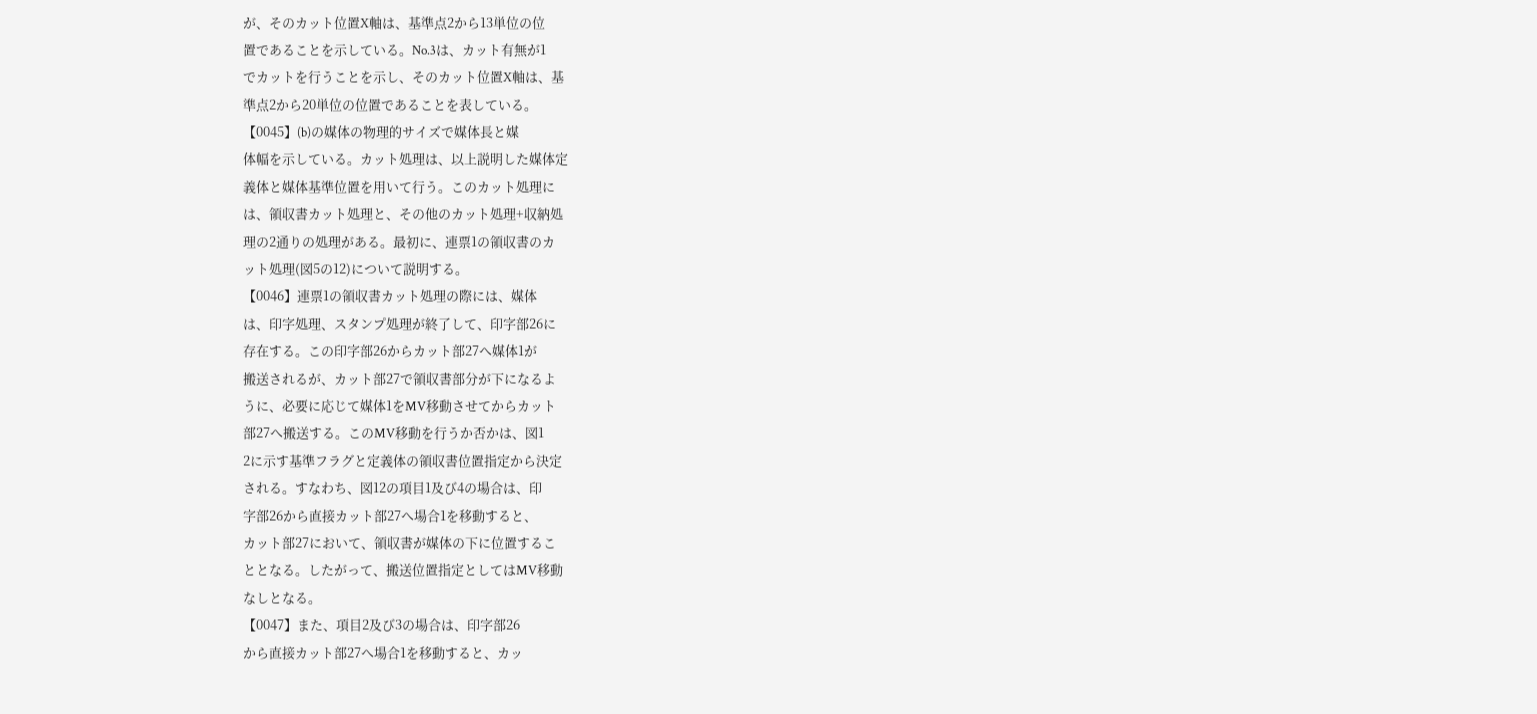が、そのカット位置X軸は、基準点2から13単位の位
置であることを示している。No.3は、カット有無が1
でカットを行うことを示し、そのカット位置X軸は、基
準点2から20単位の位置であることを表している。
【0045】(b)の媒体の物理的サイズで媒体長と媒
体幅を示している。カット処理は、以上説明した媒体定
義体と媒体基準位置を用いて行う。このカット処理に
は、領収書カット処理と、その他のカット処理+収納処
理の2通りの処理がある。最初に、連票1の領収書のカ
ット処理(図5の12)について説明する。
【0046】連票1の領収書カット処理の際には、媒体
は、印字処理、スタンプ処理が終了して、印字部26に
存在する。この印字部26からカット部27へ媒体1が
搬送されるが、カット部27で領収書部分が下になるよ
うに、必要に応じて媒体1をMV移動させてからカット
部27へ搬送する。このMV移動を行うか否かは、図1
2に示す基準フラグと定義体の領収書位置指定から決定
される。すなわち、図12の項目1及び4の場合は、印
字部26から直接カット部27へ場合1を移動すると、
カット部27において、領収書が媒体の下に位置するこ
ととなる。したがって、搬送位置指定としてはMV移動
なしとなる。
【0047】また、項目2及び3の場合は、印字部26
から直接カット部27へ場合1を移動すると、カッ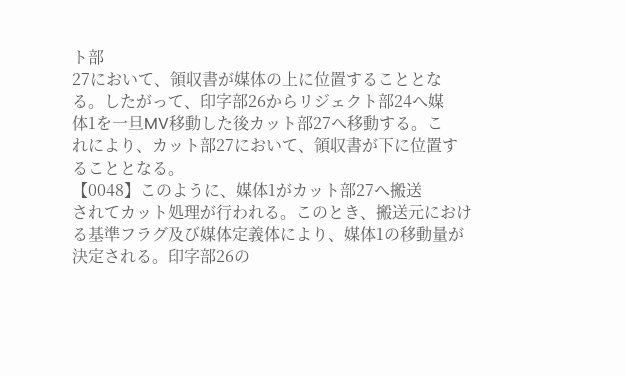ト部
27において、領収書が媒体の上に位置することとな
る。したがって、印字部26からリジェクト部24へ媒
体1を一旦MV移動した後カット部27へ移動する。こ
れにより、カット部27において、領収書が下に位置す
ることとなる。
【0048】このように、媒体1がカット部27へ搬送
されてカット処理が行われる。このとき、搬送元におけ
る基準フラグ及び媒体定義体により、媒体1の移動量が
決定される。印字部26の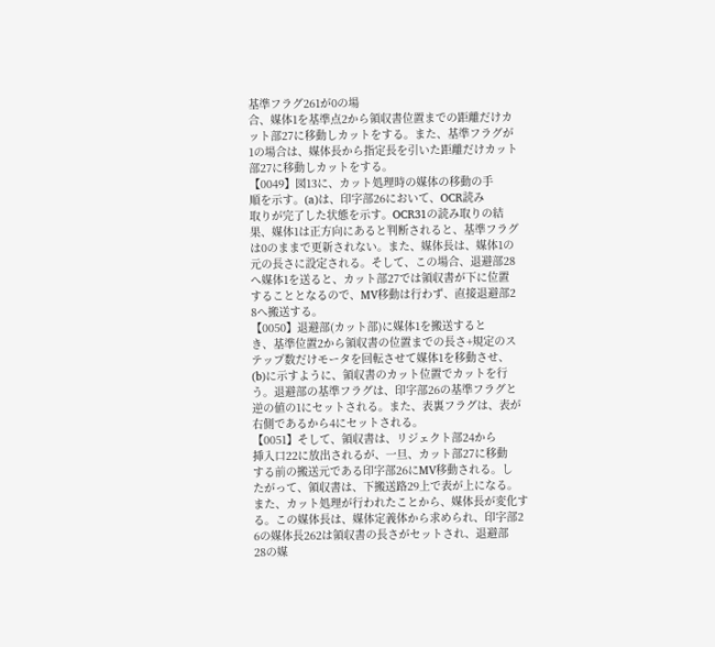基準フラグ261が0の場
合、媒体1を基準点2から領収書位置までの距離だけカ
ット部27に移動しカットをする。また、基準フラグが
1の場合は、媒体長から指定長を引いた距離だけカット
部27に移動しカットをする。
【0049】図13に、カット処理時の媒体の移動の手
順を示す。(a)は、印字部26において、OCR読み
取りが完了した状態を示す。OCR31の読み取りの結
果、媒体1は正方向にあると判断されると、基準フラグ
は0のままで更新されない。また、媒体長は、媒体1の
元の長さに設定される。そして、この場合、退避部28
へ媒体1を送ると、カット部27では領収書が下に位置
することとなるので、MV移動は行わず、直接退避部2
8へ搬送する。
【0050】退避部(カット部)に媒体1を搬送すると
き、基準位置2から領収書の位置までの長さ+規定のス
テップ数だけモータを回転させて媒体1を移動させ、
(b)に示すように、領収書のカット位置でカットを行
う。退避部の基準フラグは、印字部26の基準フラグと
逆の値の1にセットされる。また、表裏フラグは、表が
右側であるから4にセットされる。
【0051】そして、領収書は、リジェクト部24から
挿入口22に放出されるが、一旦、カット部27に移動
する前の搬送元である印字部26にMV移動される。し
たがって、領収書は、下搬送路29上で表が上になる。
また、カット処理が行われたことから、媒体長が変化す
る。この媒体長は、媒体定義体から求められ、印字部2
6の媒体長262は領収書の長さがセットされ、退避部
28の媒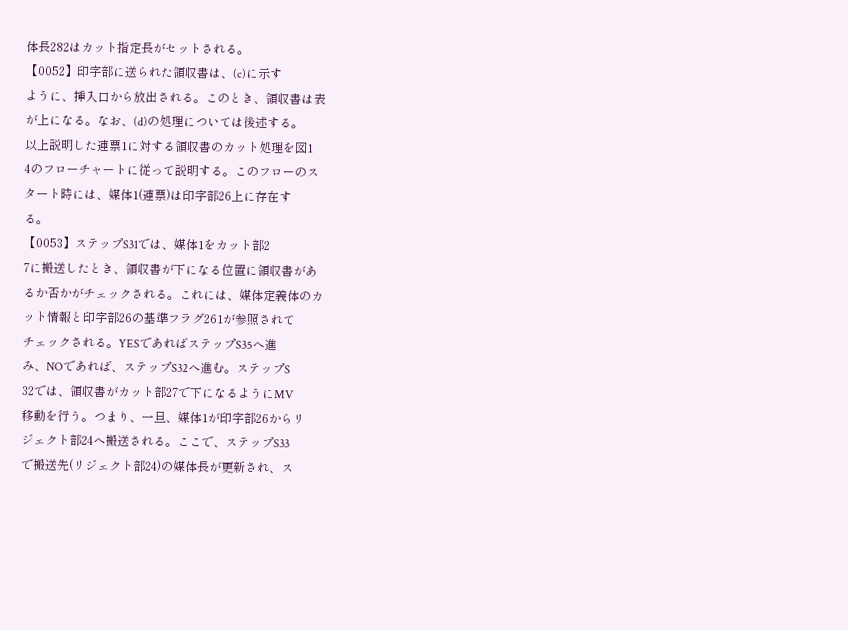体長282はカット指定長がセットされる。
【0052】印字部に送られた領収書は、(c)に示す
ように、挿入口から放出される。このとき、領収書は表
が上になる。なお、(d)の処理については後述する。
以上説明した連票1に対する領収書のカット処理を図1
4のフローチャートに従って説明する。このフローのス
タート時には、媒体1(連票)は印字部26上に存在す
る。
【0053】ステップS31では、媒体1をカット部2
7に搬送したとき、領収書が下になる位置に領収書があ
るか否かがチェックされる。これには、媒体定義体のカ
ット情報と印字部26の基準フラグ261が参照されて
チェックされる。YESであればステップS35へ進
み、NOであれば、ステップS32へ進む。ステップS
32では、領収書がカット部27で下になるようにMV
移動を行う。つまり、一旦、媒体1が印字部26からリ
ジェクト部24へ搬送される。ここで、ステップS33
で搬送先(リジェクト部24)の媒体長が更新され、ス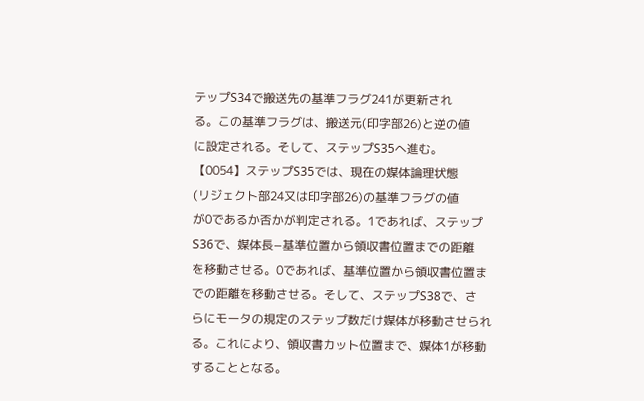テップS34で搬送先の基準フラグ241が更新され
る。この基準フラグは、搬送元(印字部26)と逆の値
に設定される。そして、ステップS35へ進む。
【0054】ステップS35では、現在の媒体論理状態
(リジェクト部24又は印字部26)の基準フラグの値
が0であるか否かが判定される。1であれば、ステップ
S36で、媒体長−基準位置から領収書位置までの距離
を移動させる。0であれば、基準位置から領収書位置ま
での距離を移動させる。そして、ステップS38で、さ
らにモータの規定のステップ数だけ媒体が移動させられ
る。これにより、領収書カット位置まで、媒体1が移動
することとなる。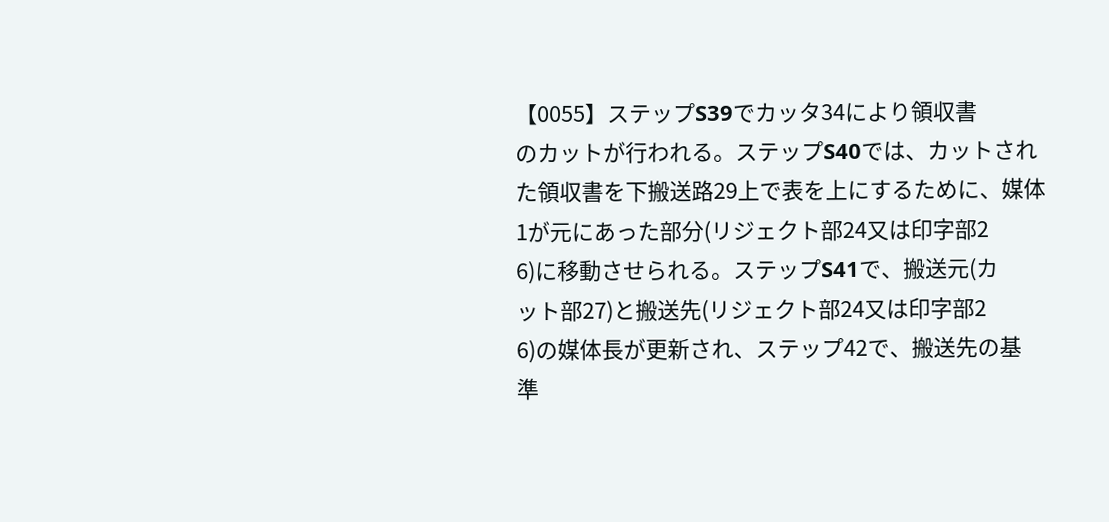【0055】ステップS39でカッタ34により領収書
のカットが行われる。ステップS40では、カットされ
た領収書を下搬送路29上で表を上にするために、媒体
1が元にあった部分(リジェクト部24又は印字部2
6)に移動させられる。ステップS41で、搬送元(カ
ット部27)と搬送先(リジェクト部24又は印字部2
6)の媒体長が更新され、ステップ42で、搬送先の基
準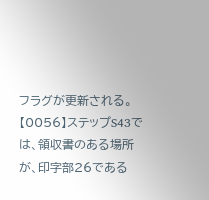フラグが更新される。
【0056】ステップS43では、領収書のある場所
が、印字部26である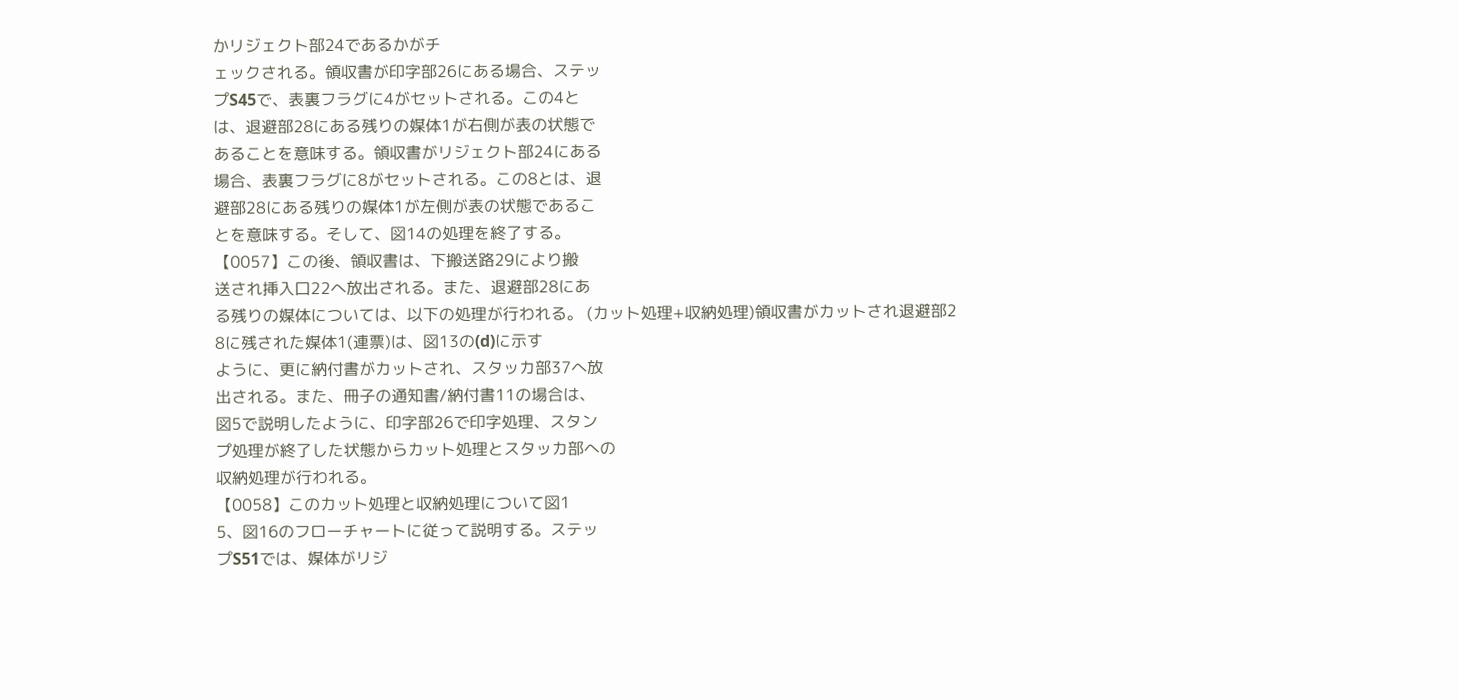かリジェクト部24であるかがチ
ェックされる。領収書が印字部26にある場合、ステッ
プS45で、表裏フラグに4がセットされる。この4と
は、退避部28にある残りの媒体1が右側が表の状態で
あることを意味する。領収書がリジェクト部24にある
場合、表裏フラグに8がセットされる。この8とは、退
避部28にある残りの媒体1が左側が表の状態であるこ
とを意味する。そして、図14の処理を終了する。
【0057】この後、領収書は、下搬送路29により搬
送され挿入口22へ放出される。また、退避部28にあ
る残りの媒体については、以下の処理が行われる。 (カット処理+収納処理)領収書がカットされ退避部2
8に残された媒体1(連票)は、図13の(d)に示す
ように、更に納付書がカットされ、スタッカ部37へ放
出される。また、冊子の通知書/納付書11の場合は、
図5で説明したように、印字部26で印字処理、スタン
プ処理が終了した状態からカット処理とスタッカ部への
収納処理が行われる。
【0058】このカット処理と収納処理について図1
5、図16のフローチャートに従って説明する。ステッ
プS51では、媒体がリジ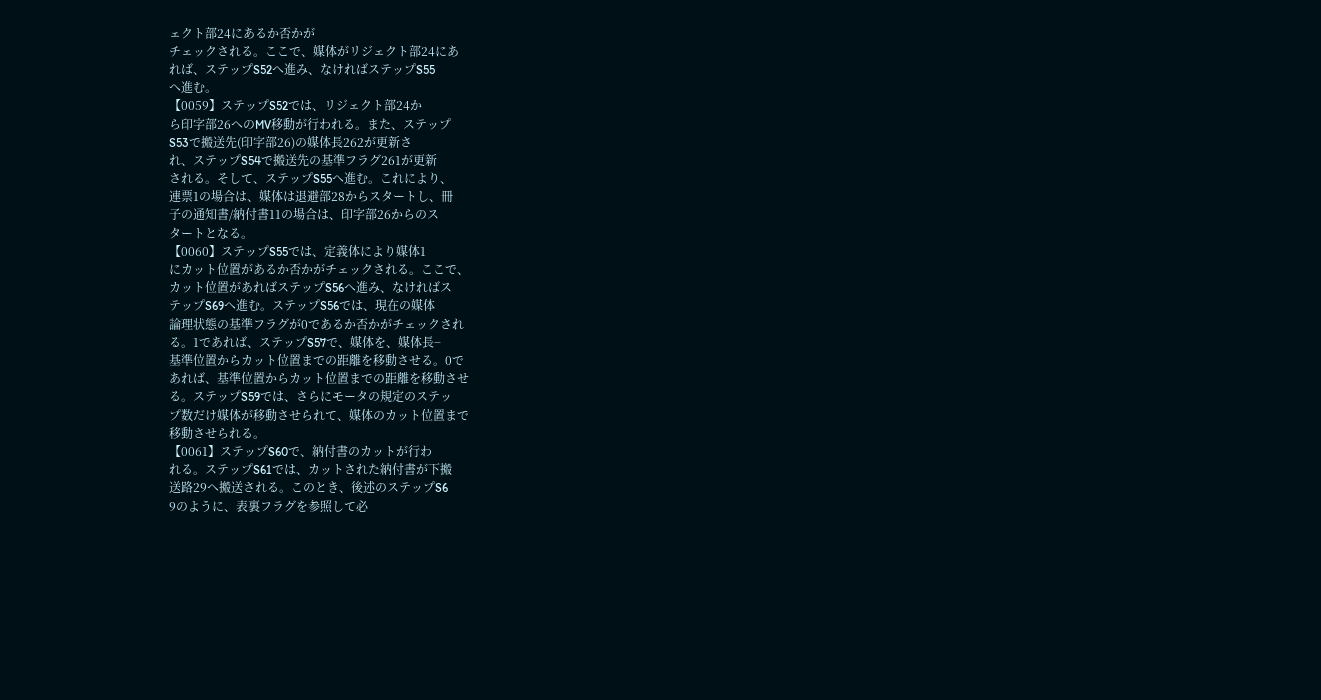ェクト部24にあるか否かが
チェックされる。ここで、媒体がリジェクト部24にあ
れば、ステップS52へ進み、なければステップS55
へ進む。
【0059】ステップS52では、リジェクト部24か
ら印字部26へのMV移動が行われる。また、ステップ
S53で搬送先(印字部26)の媒体長262が更新さ
れ、ステップS54で搬送先の基準フラグ261が更新
される。そして、ステップS55へ進む。これにより、
連票1の場合は、媒体は退避部28からスタートし、冊
子の通知書/納付書11の場合は、印字部26からのス
タートとなる。
【0060】ステップS55では、定義体により媒体1
にカット位置があるか否かがチェックされる。ここで、
カット位置があればステップS56へ進み、なければス
テップS69へ進む。ステップS56では、現在の媒体
論理状態の基準フラグが0であるか否かがチェックされ
る。1であれば、ステップS57で、媒体を、媒体長−
基準位置からカット位置までの距離を移動させる。0で
あれば、基準位置からカット位置までの距離を移動させ
る。ステップS59では、さらにモータの規定のステッ
プ数だけ媒体が移動させられて、媒体のカット位置まで
移動させられる。
【0061】ステップS60で、納付書のカットが行わ
れる。ステップS61では、カットされた納付書が下搬
送路29へ搬送される。このとき、後述のステップS6
9のように、表裏フラグを参照して必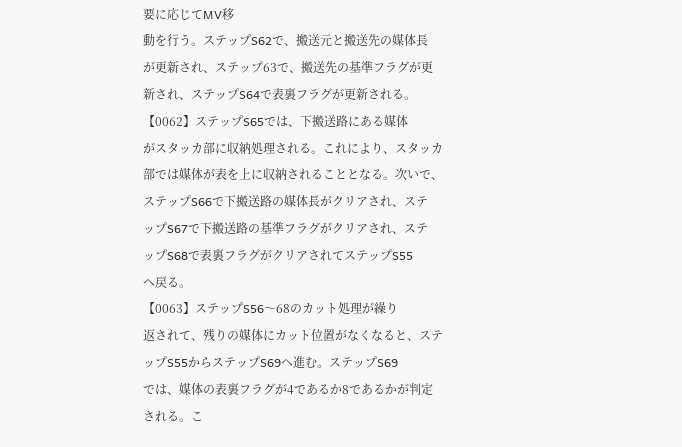要に応じてMV移
動を行う。ステップS62で、搬送元と搬送先の媒体長
が更新され、ステップ63で、搬送先の基準フラグが更
新され、ステップS64で表裏フラグが更新される。
【0062】ステップS65では、下搬送路にある媒体
がスタッカ部に収納処理される。これにより、スタッカ
部では媒体が表を上に収納されることとなる。次いで、
ステップS66で下搬送路の媒体長がクリアされ、ステ
ップS67で下搬送路の基準フラグがクリアされ、ステ
ップS68で表裏フラグがクリアされてステップS55
へ戻る。
【0063】ステップS56〜68のカット処理が繰り
返されて、残りの媒体にカット位置がなくなると、ステ
ップS55からステップS69へ進む。ステップS69
では、媒体の表裏フラグが4であるか8であるかが判定
される。こ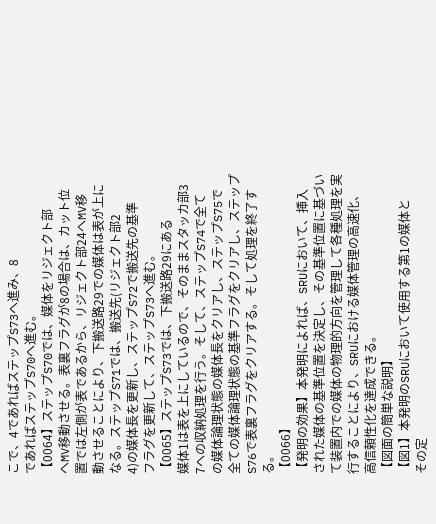こで、4であればステップS73へ進み、8
であればステップS70へ進む。
【0064】ステップS70では、媒体をリジェクト部
へMV移動させる。表裏フラグが8の場合は、カット位
置では左側が表であるから、リジェクト部24へMV移
動させることにより、下搬送路29での媒体は表が上に
なる。ステップS71では、搬送先(リジェクト部2
4)の媒体長を更新し、ステップS72で搬送先の基準
フラグを更新して、ステップS73へ進む。
【0065】ステップS73では、下搬送路29にある
媒体1は表を上にしているので、そのままスタッカ部3
7への収納処理を行う。そして、ステップS74で全て
の媒体論理状態の媒体長をクリアし、ステップS75で
全ての媒体論理状態の基準フラグをクリアし、ステップ
S76で表裏フラグをクリアする。そして処理を終了す
る。
【0066】
【発明の効果】本発明によれば、SRUにおいて、挿入
された媒体の基準位置を決定し、その基準位置に基づい
て装置内での媒体の物理的方向を管理して各種処理を実
行することにより、SRUにおける媒体管理の高速化、
高信頼性化を達成できる。
【図面の簡単な説明】
【図1】本発明のSRUにおいて使用する第1の媒体と
その定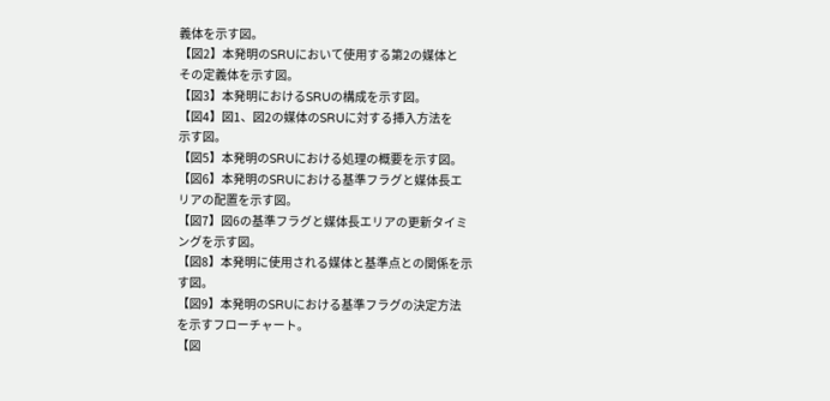義体を示す図。
【図2】本発明のSRUにおいて使用する第2の媒体と
その定義体を示す図。
【図3】本発明におけるSRUの構成を示す図。
【図4】図1、図2の媒体のSRUに対する挿入方法を
示す図。
【図5】本発明のSRUにおける処理の概要を示す図。
【図6】本発明のSRUにおける基準フラグと媒体長エ
リアの配置を示す図。
【図7】図6の基準フラグと媒体長エリアの更新タイミ
ングを示す図。
【図8】本発明に使用される媒体と基準点との関係を示
す図。
【図9】本発明のSRUにおける基準フラグの決定方法
を示すフローチャート。
【図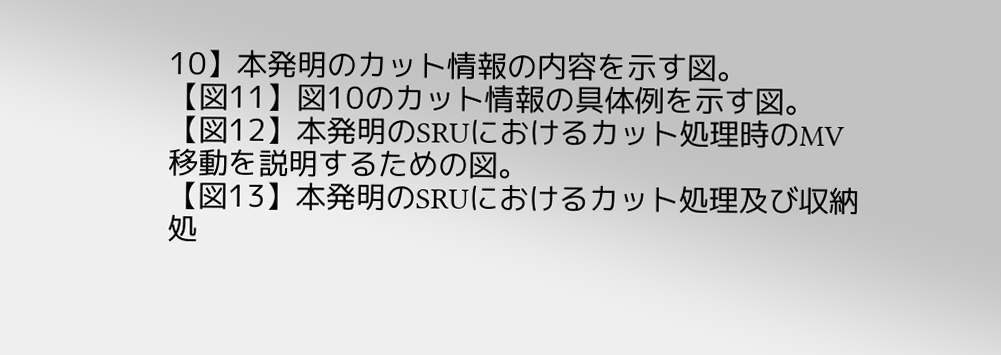10】本発明のカット情報の内容を示す図。
【図11】図10のカット情報の具体例を示す図。
【図12】本発明のSRUにおけるカット処理時のMV
移動を説明するための図。
【図13】本発明のSRUにおけるカット処理及び収納
処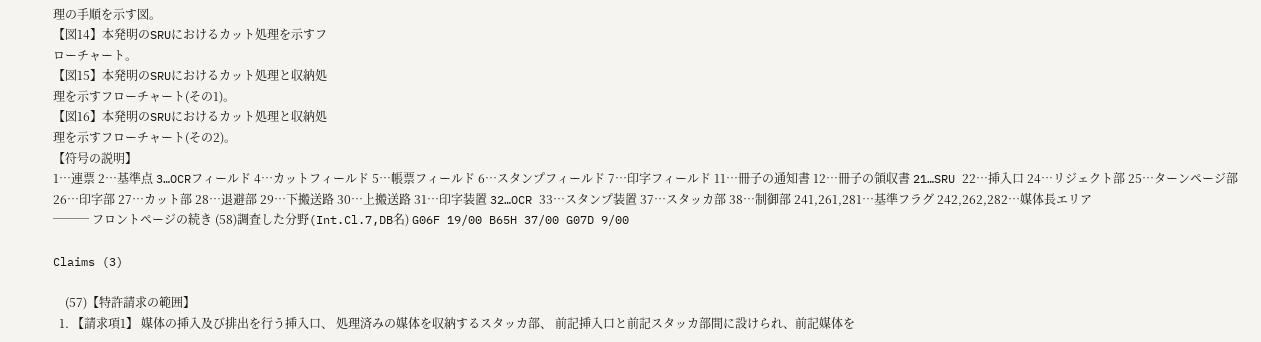理の手順を示す図。
【図14】本発明のSRUにおけるカット処理を示すフ
ローチャート。
【図15】本発明のSRUにおけるカット処理と収納処
理を示すフローチャート(その1)。
【図16】本発明のSRUにおけるカット処理と収納処
理を示すフローチャート(その2)。
【符号の説明】
1…連票 2…基準点 3…OCRフィールド 4…カットフィールド 5…帳票フィールド 6…スタンプフィールド 7…印字フィールド 11…冊子の通知書 12…冊子の領収書 21…SRU 22…挿入口 24…リジェクト部 25…ターンページ部 26…印字部 27…カット部 28…退避部 29…下搬送路 30…上搬送路 31…印字装置 32…OCR 33…スタンプ装置 37…スタッカ部 38…制御部 241,261,281…基準フラグ 242,262,282…媒体長エリア
─── フロントページの続き (58)調査した分野(Int.Cl.7,DB名) G06F 19/00 B65H 37/00 G07D 9/00

Claims (3)

    (57)【特許請求の範囲】
  1. 【請求項1】 媒体の挿入及び排出を行う挿入口、 処理済みの媒体を収納するスタッカ部、 前記挿入口と前記スタッカ部間に設けられ、前記媒体を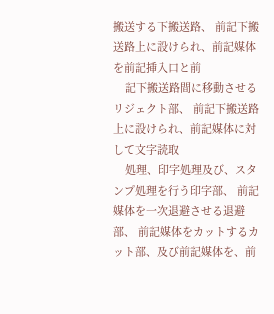搬送する下搬送路、 前記下搬送路上に設けられ、前記媒体を前記挿入口と前
    記下搬送路間に移動させるリジェクト部、 前記下搬送路上に設けられ、前記媒体に対して文字読取
    処理、印字処理及び、スタンプ処理を行う印字部、 前記媒体を一次退避させる退避部、 前記媒体をカットするカット部、及び前記媒体を、前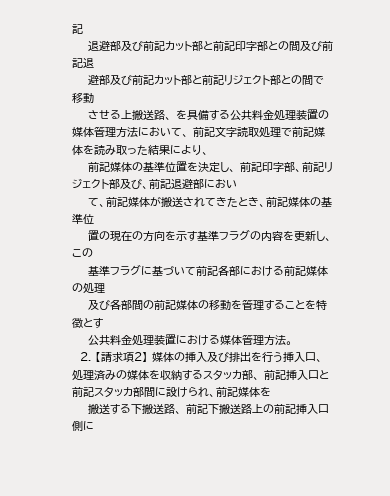記
    退避部及び前記カット部と前記印字部との間及び前記退
    避部及び前記カット部と前記リジェクト部との間で移動
    させる上搬送路、 を具備する公共料金処理装置の媒体管理方法において、 前記文字読取処理で前記媒体を読み取った結果により、
    前記媒体の基準位置を決定し、 前記印字部、前記リジェクト部及び、前記退避部におい
    て、前記媒体が搬送されてきたとき、前記媒体の基準位
    置の現在の方向を示す基準フラグの内容を更新し、この
    基準フラグに基づいて前記各部における前記媒体の処理
    及び各部間の前記媒体の移動を管理することを特徴とす
    公共料金処理装置における媒体管理方法。
  2. 【請求項2】 媒体の挿入及び排出を行う挿入口、 処理済みの媒体を収納するスタッカ部、 前記挿入口と前記スタッカ部間に設けられ、前記媒体を
    搬送する下搬送路、 前記下搬送路上の前記挿入口側に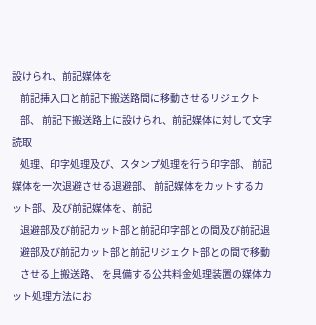設けられ、前記媒体を
    前記挿入口と前記下搬送路間に移動させるリジェクト
    部、 前記下搬送路上に設けられ、前記媒体に対して文字読取
    処理、印字処理及び、スタンプ処理を行う印字部、 前記媒体を一次退避させる退避部、 前記媒体をカットするカット部、及び前記媒体を、前記
    退避部及び前記カット部と前記印字部との間及び前記退
    避部及び前記カット部と前記リジェクト部との間で移動
    させる上搬送路、 を具備する公共料金処理装置の媒体カット処理方法にお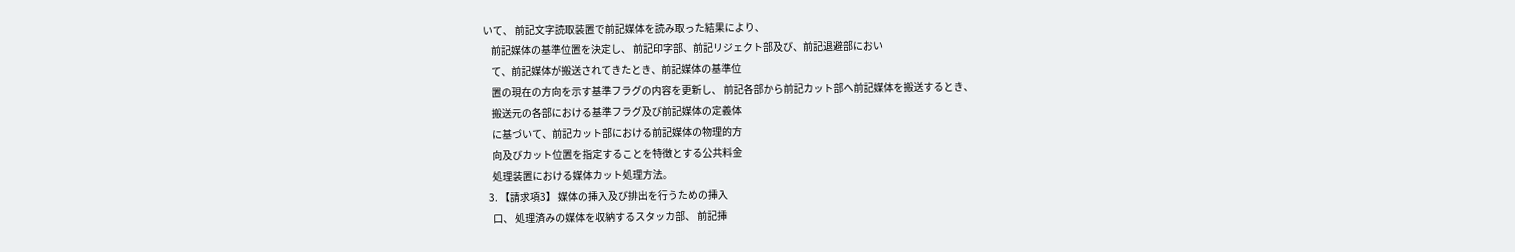いて、 前記文字読取装置で前記媒体を読み取った結果により、
    前記媒体の基準位置を決定し、 前記印字部、前記リジェクト部及び、前記退避部におい
    て、前記媒体が搬送されてきたとき、前記媒体の基準位
    置の現在の方向を示す基準フラグの内容を更新し、 前記各部から前記カット部へ前記媒体を搬送するとき、
    搬送元の各部における基準フラグ及び前記媒体の定義体
    に基づいて、前記カット部における前記媒体の物理的方
    向及びカット位置を指定することを特徴とする公共料金
    処理装置における媒体カット処理方法。
  3. 【請求項3】 媒体の挿入及び排出を行うための挿入
    口、 処理済みの媒体を収納するスタッカ部、 前記挿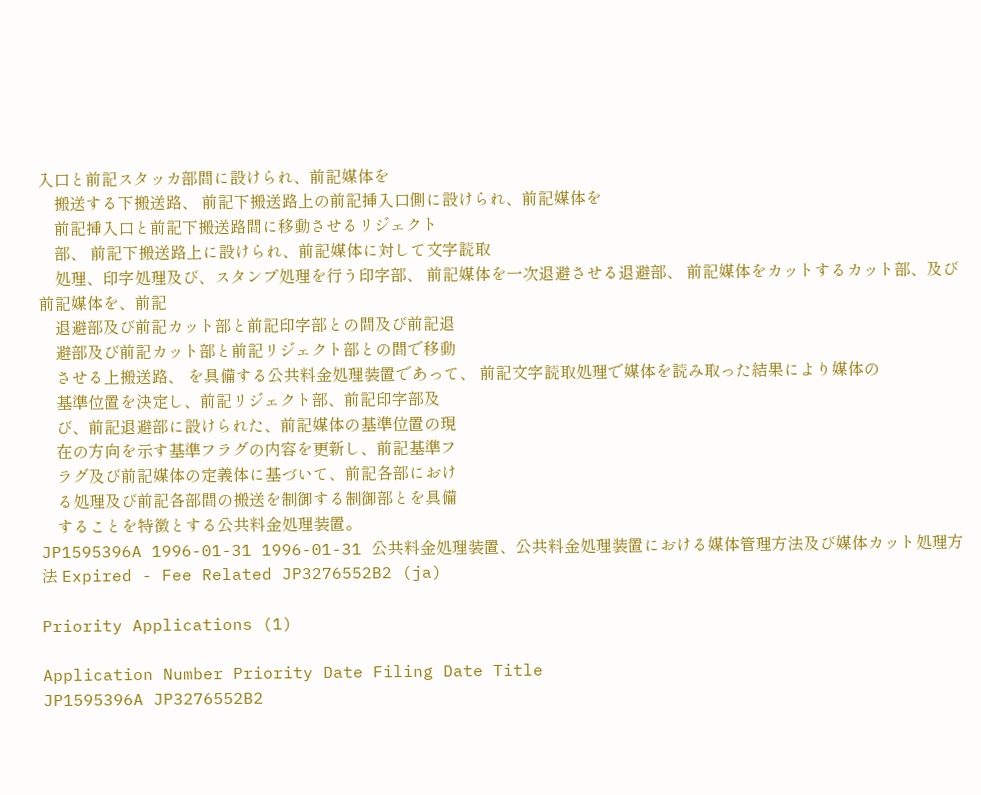入口と前記スタッカ部間に設けられ、前記媒体を
    搬送する下搬送路、 前記下搬送路上の前記挿入口側に設けられ、前記媒体を
    前記挿入口と前記下搬送路間に移動させるリジェクト
    部、 前記下搬送路上に設けられ、前記媒体に対して文字読取
    処理、印字処理及び、スタンプ処理を行う印字部、 前記媒体を一次退避させる退避部、 前記媒体をカットするカット部、及び前記媒体を、前記
    退避部及び前記カット部と前記印字部との間及び前記退
    避部及び前記カット部と前記リジェクト部との間で移動
    させる上搬送路、 を具備する公共料金処理装置であって、 前記文字読取処理で媒体を読み取った結果により媒体の
    基準位置を決定し、前記リジェクト部、前記印字部及
    び、前記退避部に設けられた、前記媒体の基準位置の現
    在の方向を示す基準フラグの内容を更新し、前記基準フ
    ラグ及び前記媒体の定義体に基づいて、前記各部におけ
    る処理及び前記各部間の搬送を制御する制御部とを具備
    することを特徴とする公共料金処理装置。
JP1595396A 1996-01-31 1996-01-31 公共料金処理装置、公共料金処理装置における媒体管理方法及び媒体カット処理方法 Expired - Fee Related JP3276552B2 (ja)

Priority Applications (1)

Application Number Priority Date Filing Date Title
JP1595396A JP3276552B2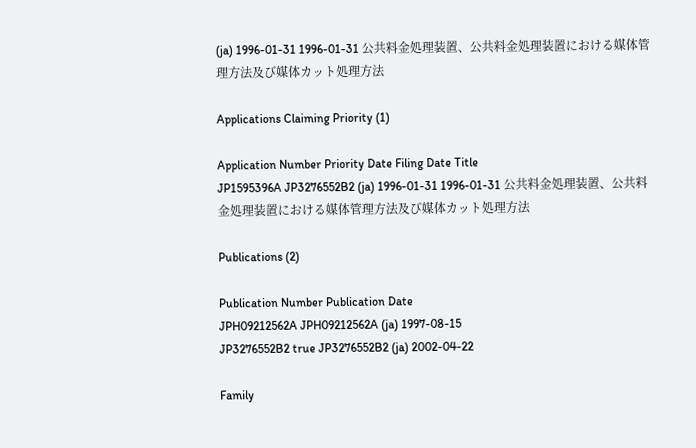(ja) 1996-01-31 1996-01-31 公共料金処理装置、公共料金処理装置における媒体管理方法及び媒体カット処理方法

Applications Claiming Priority (1)

Application Number Priority Date Filing Date Title
JP1595396A JP3276552B2 (ja) 1996-01-31 1996-01-31 公共料金処理装置、公共料金処理装置における媒体管理方法及び媒体カット処理方法

Publications (2)

Publication Number Publication Date
JPH09212562A JPH09212562A (ja) 1997-08-15
JP3276552B2 true JP3276552B2 (ja) 2002-04-22

Family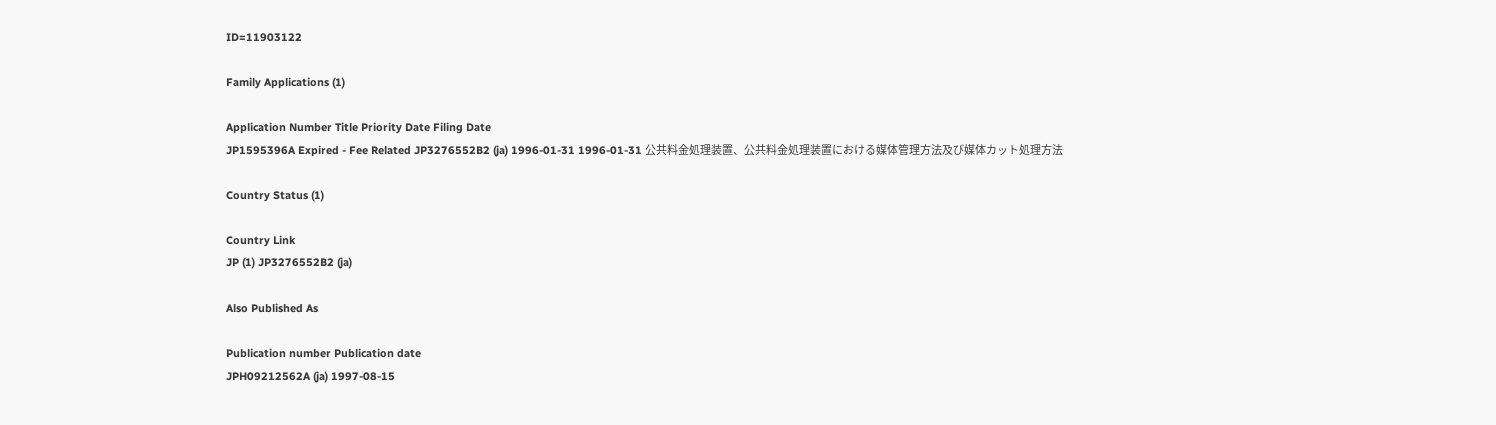ID=11903122

Family Applications (1)

Application Number Title Priority Date Filing Date
JP1595396A Expired - Fee Related JP3276552B2 (ja) 1996-01-31 1996-01-31 公共料金処理装置、公共料金処理装置における媒体管理方法及び媒体カット処理方法

Country Status (1)

Country Link
JP (1) JP3276552B2 (ja)

Also Published As

Publication number Publication date
JPH09212562A (ja) 1997-08-15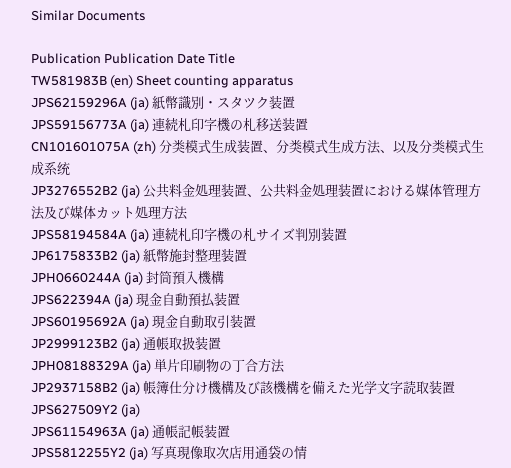Similar Documents

Publication Publication Date Title
TW581983B (en) Sheet counting apparatus
JPS62159296A (ja) 紙幣識別・スタツク装置
JPS59156773A (ja) 連続札印字機の札移送装置
CN101601075A (zh) 分类模式生成装置、分类模式生成方法、以及分类模式生成系统
JP3276552B2 (ja) 公共料金処理装置、公共料金処理装置における媒体管理方法及び媒体カット処理方法
JPS58194584A (ja) 連続札印字機の札サイズ判別装置
JP6175833B2 (ja) 紙幣施封整理装置
JPH0660244A (ja) 封筒預入機構
JPS622394A (ja) 現金自動預払装置
JPS60195692A (ja) 現金自動取引装置
JP2999123B2 (ja) 通帳取扱装置
JPH08188329A (ja) 単片印刷物の丁合方法
JP2937158B2 (ja) 帳簿仕分け機構及び該機構を備えた光学文字読取装置
JPS627509Y2 (ja)
JPS61154963A (ja) 通帳記帳装置
JPS5812255Y2 (ja) 写真現像取次店用通袋の情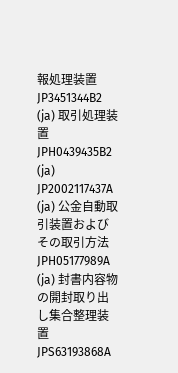報処理装置
JP3451344B2 (ja) 取引処理装置
JPH0439435B2 (ja)
JP2002117437A (ja) 公金自動取引装置およびその取引方法
JPH05177989A (ja) 封書内容物の開封取り出し集合整理装置
JPS63193868A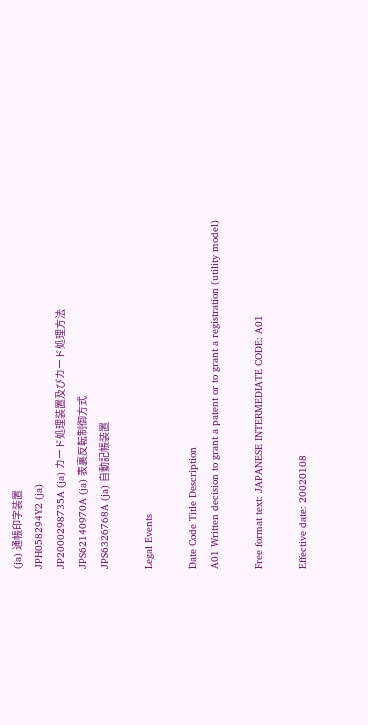(ja) 通帳印字装置
JPH058294Y2 (ja)
JP2000298735A (ja) カード処理装置及びカード処理方法
JPS62140970A (ja) 表裏反転制御方式
JPS6326768A (ja) 自動記帳装置

Legal Events

Date Code Title Description
A01 Written decision to grant a patent or to grant a registration (utility model)

Free format text: JAPANESE INTERMEDIATE CODE: A01

Effective date: 20020108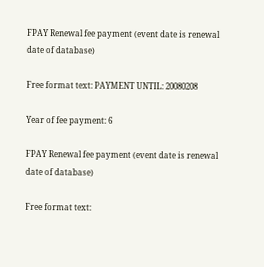FPAY Renewal fee payment (event date is renewal date of database)

Free format text: PAYMENT UNTIL: 20080208

Year of fee payment: 6

FPAY Renewal fee payment (event date is renewal date of database)

Free format text: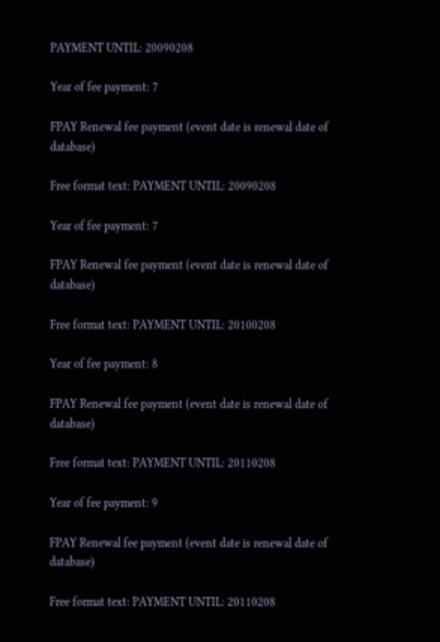PAYMENT UNTIL: 20090208

Year of fee payment: 7

FPAY Renewal fee payment (event date is renewal date of database)

Free format text: PAYMENT UNTIL: 20090208

Year of fee payment: 7

FPAY Renewal fee payment (event date is renewal date of database)

Free format text: PAYMENT UNTIL: 20100208

Year of fee payment: 8

FPAY Renewal fee payment (event date is renewal date of database)

Free format text: PAYMENT UNTIL: 20110208

Year of fee payment: 9

FPAY Renewal fee payment (event date is renewal date of database)

Free format text: PAYMENT UNTIL: 20110208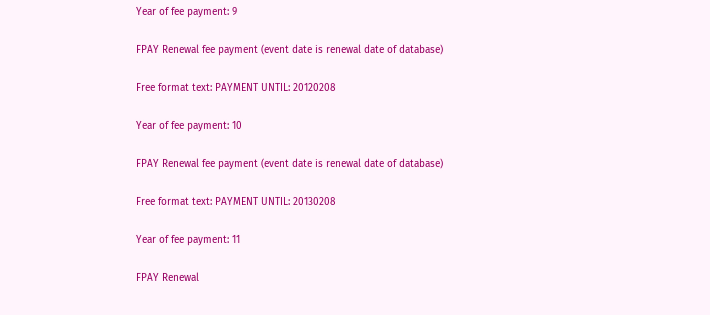Year of fee payment: 9

FPAY Renewal fee payment (event date is renewal date of database)

Free format text: PAYMENT UNTIL: 20120208

Year of fee payment: 10

FPAY Renewal fee payment (event date is renewal date of database)

Free format text: PAYMENT UNTIL: 20130208

Year of fee payment: 11

FPAY Renewal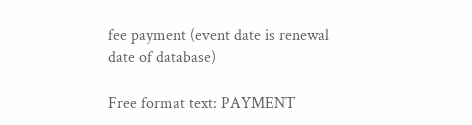fee payment (event date is renewal date of database)

Free format text: PAYMENT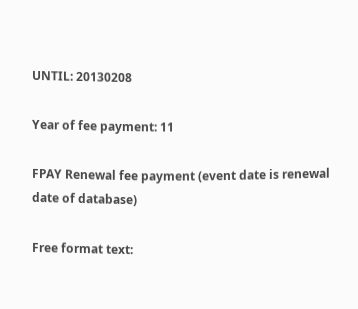UNTIL: 20130208

Year of fee payment: 11

FPAY Renewal fee payment (event date is renewal date of database)

Free format text: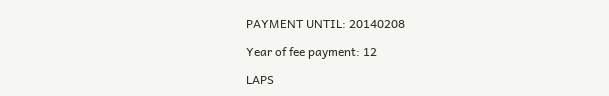PAYMENT UNTIL: 20140208

Year of fee payment: 12

LAPS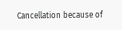Cancellation because of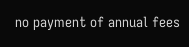no payment of annual fees